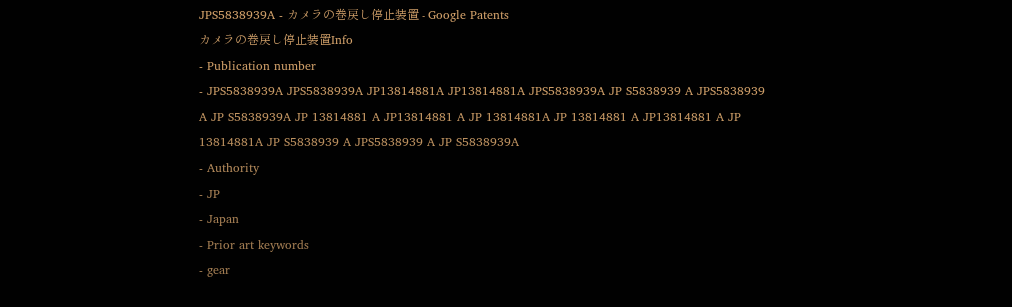JPS5838939A - カメラの巻戻し停止装置 - Google Patents
カメラの巻戻し停止装置Info
- Publication number
- JPS5838939A JPS5838939A JP13814881A JP13814881A JPS5838939A JP S5838939 A JPS5838939 A JP S5838939A JP 13814881 A JP13814881 A JP 13814881A JP 13814881 A JP13814881 A JP 13814881A JP S5838939 A JPS5838939 A JP S5838939A
- Authority
- JP
- Japan
- Prior art keywords
- gear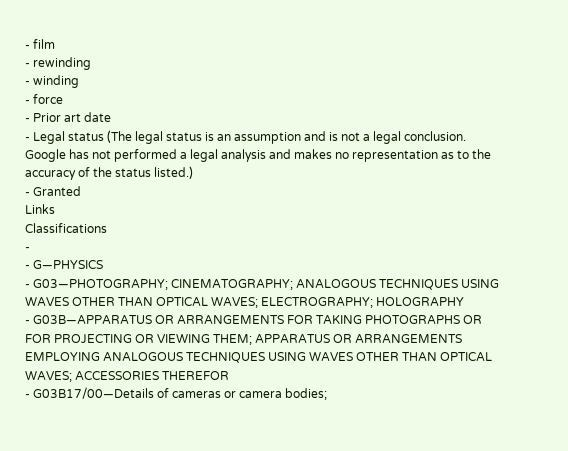- film
- rewinding
- winding
- force
- Prior art date
- Legal status (The legal status is an assumption and is not a legal conclusion. Google has not performed a legal analysis and makes no representation as to the accuracy of the status listed.)
- Granted
Links
Classifications
-
- G—PHYSICS
- G03—PHOTOGRAPHY; CINEMATOGRAPHY; ANALOGOUS TECHNIQUES USING WAVES OTHER THAN OPTICAL WAVES; ELECTROGRAPHY; HOLOGRAPHY
- G03B—APPARATUS OR ARRANGEMENTS FOR TAKING PHOTOGRAPHS OR FOR PROJECTING OR VIEWING THEM; APPARATUS OR ARRANGEMENTS EMPLOYING ANALOGOUS TECHNIQUES USING WAVES OTHER THAN OPTICAL WAVES; ACCESSORIES THEREFOR
- G03B17/00—Details of cameras or camera bodies;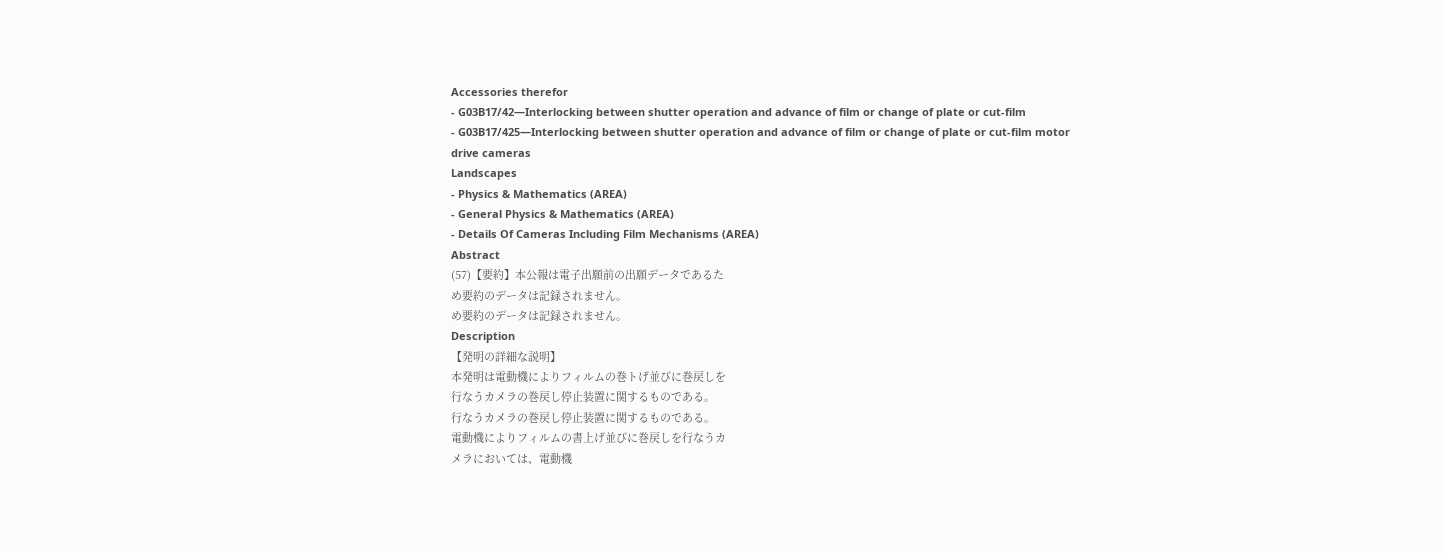Accessories therefor
- G03B17/42—Interlocking between shutter operation and advance of film or change of plate or cut-film
- G03B17/425—Interlocking between shutter operation and advance of film or change of plate or cut-film motor drive cameras
Landscapes
- Physics & Mathematics (AREA)
- General Physics & Mathematics (AREA)
- Details Of Cameras Including Film Mechanisms (AREA)
Abstract
(57)【要約】本公報は電子出願前の出願データであるた
め要約のデータは記録されません。
め要約のデータは記録されません。
Description
【発明の詳細な説明】
本発明は電動機によりフィルムの巻トげ並びに巻戻しを
行なうカメラの巻戻し停止装置に関するものである。
行なうカメラの巻戻し停止装置に関するものである。
電動機によりフィルムの書上げ並びに巻戻しを行なうカ
メラにおいては、電動機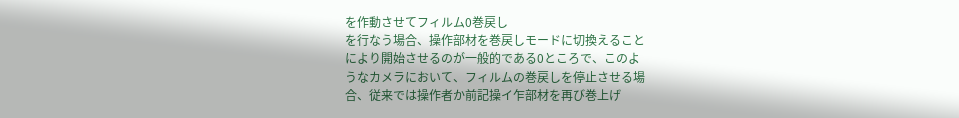を作動させてフィルム0巻戻し
を行なう場合、操作部材を巻戻しモードに切換えること
により開始させるのが一般的である0ところで、このよ
うなカメラにおいて、フィルムの巻戻しを停止させる場
合、従来では操作者か前記操イ乍部材を再び巻上げ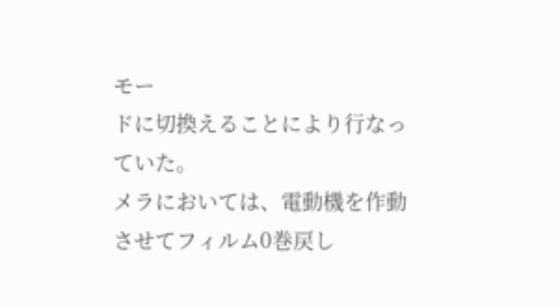モー
ドに切換えることにより行なっていた。
メラにおいては、電動機を作動させてフィルム0巻戻し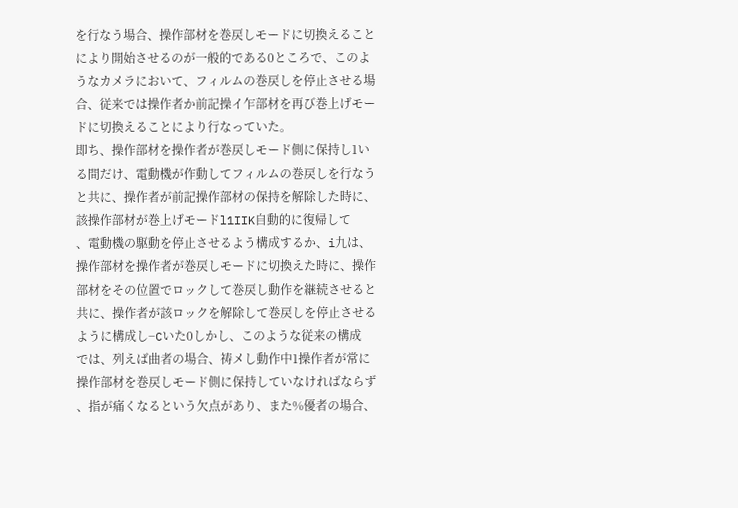を行なう場合、操作部材を巻戻しモードに切換えること
により開始させるのが一般的である0ところで、このよ
うなカメラにおいて、フィルムの巻戻しを停止させる場
合、従来では操作者か前記操イ乍部材を再び巻上げモー
ドに切換えることにより行なっていた。
即ち、操作部材を操作者が巻戻しモード側に保持し1い
る間だけ、電動機が作動してフィルムの巻戻しを行なう
と共に、操作者が前記操作部材の保持を解除した時に、
該操作部材が巻上げモードl1IIK自動的に復帰して
、電動機の駆動を停止させるよう構成するか、i九は、
操作部材を操作者が巻戻しモードに切換えた時に、操作
部材をその位置でロックして巻戻し動作を継続させると
共に、操作者が該ロックを解除して巻戻しを停止させる
ように構成し−Cいた0しかし、このような従来の構成
では、列えば曲者の場合、祷メし動作中1操作者が常に
操作部材を巻戻しモード側に保持していなければならず
、指が痛くなるという欠点があり、また%優者の場合、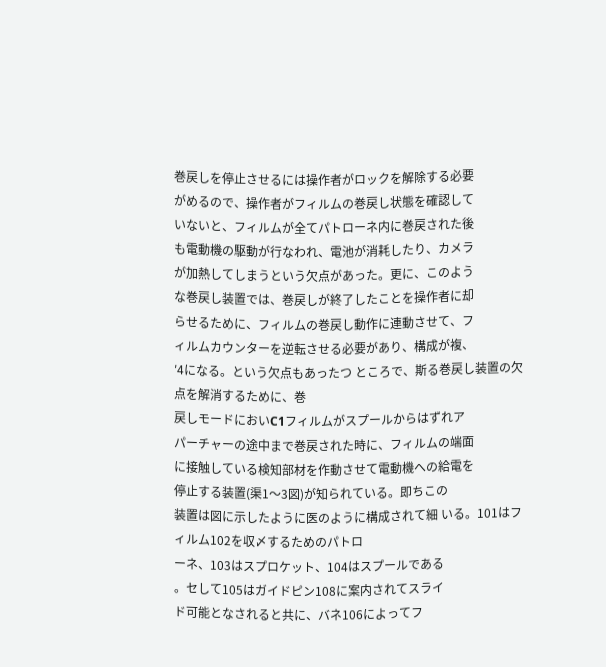巻戻しを停止させるには操作者がロックを解除する必要
がめるので、操作者がフィルムの巻戻し状態を確認して
いないと、フィルムが全てパトローネ内に巻戻された後
も電動機の駆動が行なわれ、電池が消耗したり、カメラ
が加熱してしまうという欠点があった。更に、このよう
な巻戻し装置では、巻戻しが終了したことを操作者に却
らせるために、フィルムの巻戻し動作に連動させて、フ
ィルムカウンターを逆転させる必要があり、構成が複、
′4になる。という欠点もあったつ ところで、斯る巻戻し装置の欠点を解消するために、巻
戻しモードにおいC1フィルムがスプールからはずれア
パーチャーの途中まで巻戻された時に、フィルムの端面
に接触している検知部材を作動させて電動機への給電を
停止する装置(渠1〜3図)が知られている。即ちこの
装置は図に示したように医のように構成されて細 いる。101はフィルム102を収〆するためのパトロ
ーネ、103はスプロケット、104はスプールである
。セして105はガイドピン108に案内されてスライ
ド可能となされると共に、バネ106によってフ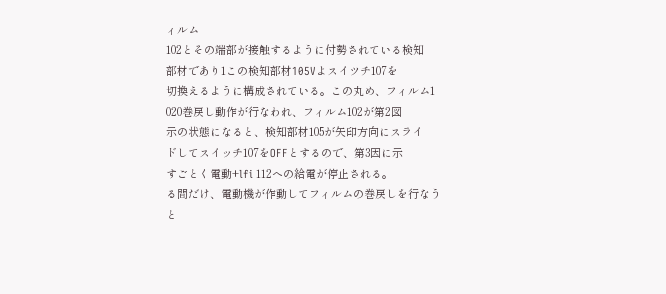ィルム
102とその端部が接触するように付勢されている検知
部材であり1この検知部材105Vよスイツチ107を
切換えるように構成されている。この丸め、フィルム1
020巻戻し動作が行なわれ、フィルム102が第2図
示の状態になると、検知部材105が矢印方向にスライ
ドしてスイッチ107をOFFとするので、第3因に示
すごとく電動+lfi 112への給電が停止される。
る間だけ、電動機が作動してフィルムの巻戻しを行なう
と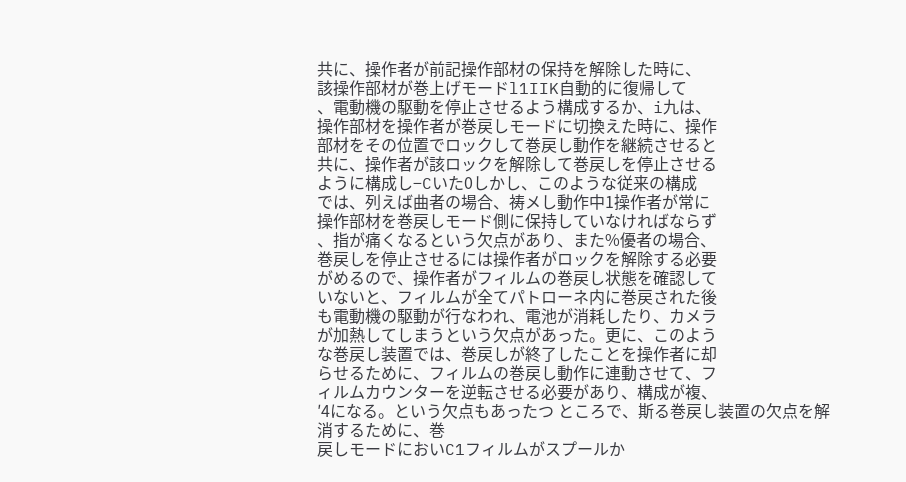共に、操作者が前記操作部材の保持を解除した時に、
該操作部材が巻上げモードl1IIK自動的に復帰して
、電動機の駆動を停止させるよう構成するか、i九は、
操作部材を操作者が巻戻しモードに切換えた時に、操作
部材をその位置でロックして巻戻し動作を継続させると
共に、操作者が該ロックを解除して巻戻しを停止させる
ように構成し−Cいた0しかし、このような従来の構成
では、列えば曲者の場合、祷メし動作中1操作者が常に
操作部材を巻戻しモード側に保持していなければならず
、指が痛くなるという欠点があり、また%優者の場合、
巻戻しを停止させるには操作者がロックを解除する必要
がめるので、操作者がフィルムの巻戻し状態を確認して
いないと、フィルムが全てパトローネ内に巻戻された後
も電動機の駆動が行なわれ、電池が消耗したり、カメラ
が加熱してしまうという欠点があった。更に、このよう
な巻戻し装置では、巻戻しが終了したことを操作者に却
らせるために、フィルムの巻戻し動作に連動させて、フ
ィルムカウンターを逆転させる必要があり、構成が複、
′4になる。という欠点もあったつ ところで、斯る巻戻し装置の欠点を解消するために、巻
戻しモードにおいC1フィルムがスプールか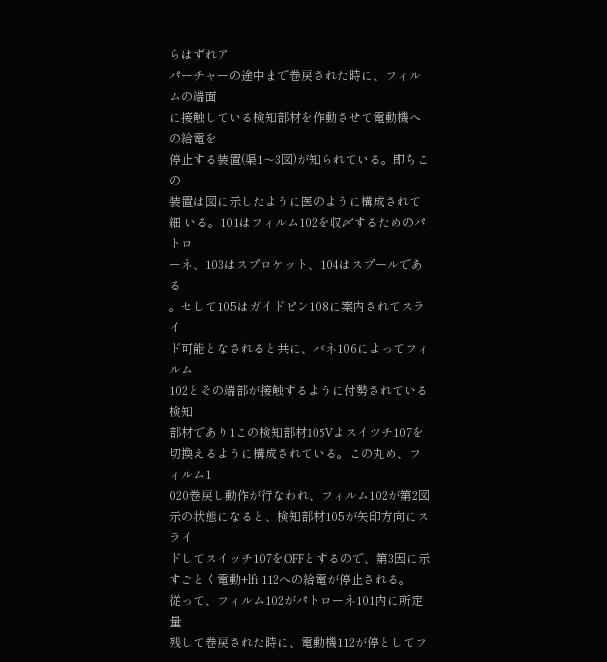らはずれア
パーチャーの途中まで巻戻された時に、フィルムの端面
に接触している検知部材を作動させて電動機への給電を
停止する装置(渠1〜3図)が知られている。即ちこの
装置は図に示したように医のように構成されて細 いる。101はフィルム102を収〆するためのパトロ
ーネ、103はスプロケット、104はスプールである
。セして105はガイドピン108に案内されてスライ
ド可能となされると共に、バネ106によってフィルム
102とその端部が接触するように付勢されている検知
部材であり1この検知部材105Vよスイツチ107を
切換えるように構成されている。この丸め、フィルム1
020巻戻し動作が行なわれ、フィルム102が第2図
示の状態になると、検知部材105が矢印方向にスライ
ドしてスイッチ107をOFFとするので、第3因に示
すごとく電動+lfi 112への給電が停止される。
従って、フィルム102がパトローネ101内に所定量
残して巻戻された時に、電動機112が停としてフ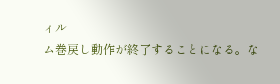ィル
ム巻戻し動作が終了することになる。な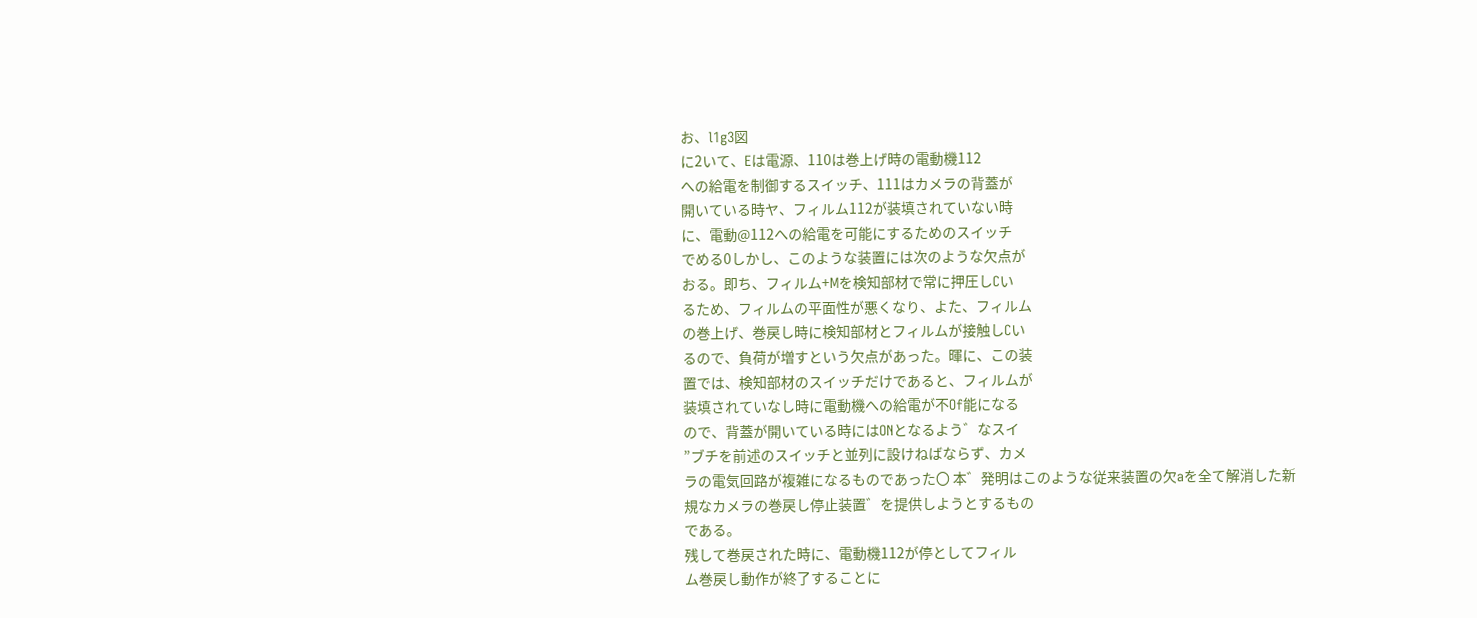お、l1g3図
に2いて、Eは電源、110は巻上げ時の電動機112
への給電を制御するスイッチ、111はカメラの背蓋が
開いている時ヤ、フィルム112が装填されていない時
に、電動@112への給電を可能にするためのスイッチ
でめる0しかし、このような装置には次のような欠点が
おる。即ち、フィルム+Mを検知部材で常に押圧しCい
るため、フィルムの平面性が悪くなり、よた、フィルム
の巻上げ、巻戻し時に検知部材とフィルムが接触しCい
るので、負荷が増すという欠点があった。暉に、この装
置では、検知部材のスイッチだけであると、フィルムが
装填されていなし時に電動機への給電が不Of能になる
ので、背蓋が開いている時にはONとなるよう゛なスイ
”ブチを前述のスイッチと並列に設けねばならず、カメ
ラの電気回路が複雑になるものであった〇 本゛発明はこのような従来装置の欠aを全て解消した新
規なカメラの巻戻し停止装置゛を提供しようとするもの
である。
残して巻戻された時に、電動機112が停としてフィル
ム巻戻し動作が終了することに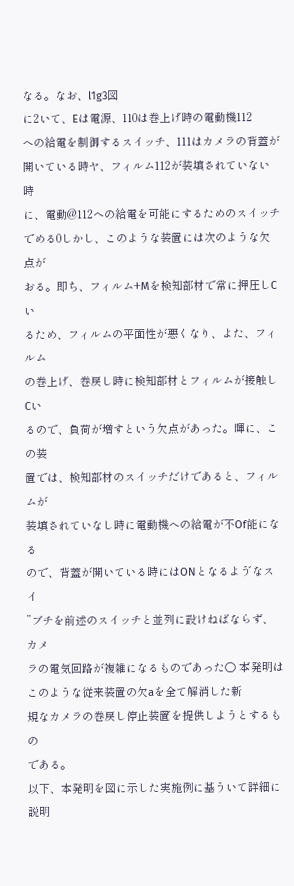なる。なお、l1g3図
に2いて、Eは電源、110は巻上げ時の電動機112
への給電を制御するスイッチ、111はカメラの背蓋が
開いている時ヤ、フィルム112が装填されていない時
に、電動@112への給電を可能にするためのスイッチ
でめる0しかし、このような装置には次のような欠点が
おる。即ち、フィルム+Mを検知部材で常に押圧しCい
るため、フィルムの平面性が悪くなり、よた、フィルム
の巻上げ、巻戻し時に検知部材とフィルムが接触しCい
るので、負荷が増すという欠点があった。暉に、この装
置では、検知部材のスイッチだけであると、フィルムが
装填されていなし時に電動機への給電が不Of能になる
ので、背蓋が開いている時にはONとなるよう゛なスイ
”ブチを前述のスイッチと並列に設けねばならず、カメ
ラの電気回路が複雑になるものであった〇 本゛発明はこのような従来装置の欠aを全て解消した新
規なカメラの巻戻し停止装置゛を提供しようとするもの
である。
以下、本発明を図に示した実施例に基ういて詳細に説明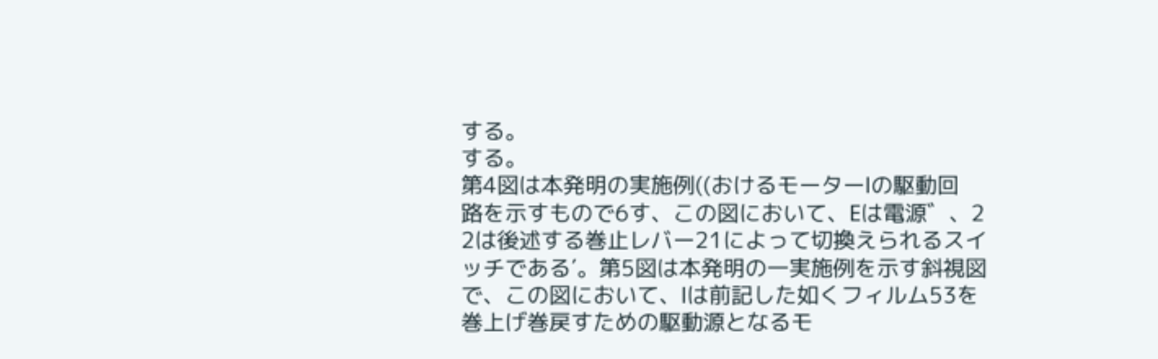する。
する。
第4図は本発明の実施例((おけるモーターlの駆動回
路を示すもので6す、この図において、Eは電源゛、2
2は後述する巻止レバー21によって切換えられるスイ
ッチである′。第5図は本発明の一実施例を示す斜視図
で、この図において、lは前記した如くフィルム53を
巻上げ巻戻すための駆動源となるモ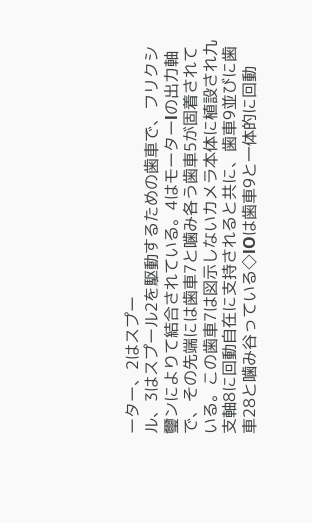ーター、2はスプー
ル、3はスプール2を駆動するための歯車で、フリクシ
璽ンによりて結合されている。4はモーターlの出力軸
で、その先端には歯車7と噛み各う歯車5が固着されて
いる。この歯車7は図示しないカメラ本体に植設され九
支軸8に回動自在に支持されると共に、歯車9並びに歯
車28と噛み谷っている◇lOは歯車9と一体的に回動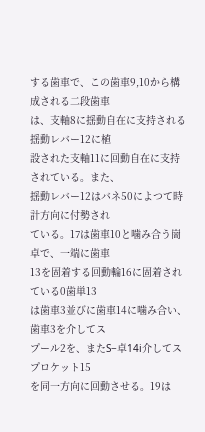する歯車で、この歯車9,10から構成される二段歯車
は、支軸8に揺動自在に支持される揺動レバー12に植
設された支軸11に回動自在に支持されている。また、
揺動レバー12はバネ50によつて時計方向に付勢され
ている。17は歯車10と噛み合う崗卓で、一端に歯車
13を固着する回動輪16に固着されている0歯単13
は歯車3並びに歯車14に噛み合い、歯車3を介してス
プール2を、またS−卓14i介してスプロケット15
を同一方向に回動させる。19は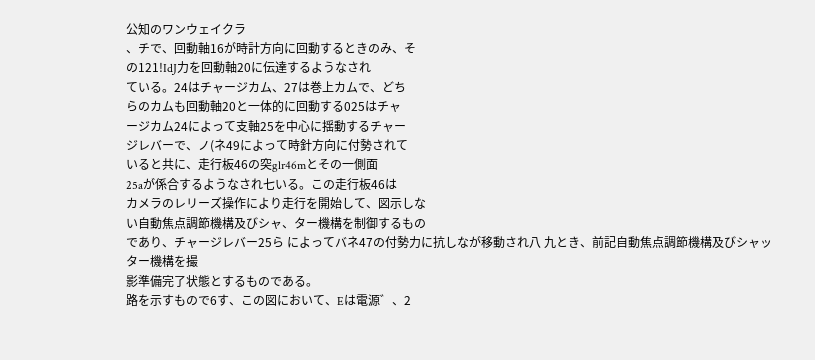公知のワンウェイクラ
、チで、回動軸16が時計方向に回動するときのみ、そ
の121!IdJ力を回動軸20に伝達するようなされ
ている。24はチャージカム、27は巻上カムで、どち
らのカムも回動軸20と一体的に回動する025はチャ
ージカム24によって支軸25を中心に揺動するチャー
ジレバーで、ノ(ネ49によって時針方向に付勢されて
いると共に、走行板46の突glr46mとその一側面
25aが係合するようなされ七いる。この走行板46は
カメラのレリーズ操作により走行を開始して、図示しな
い自動焦点調節機構及びシャ、ター機構を制御するもの
であり、チャージレバー25ら によってバネ47の付勢力に抗しなが移動され八 九とき、前記自動焦点調節機構及びシャッター機構を撮
影準備完了状態とするものである。
路を示すもので6す、この図において、Eは電源゛、2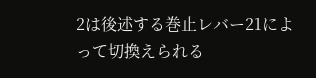2は後述する巻止レバー21によって切換えられる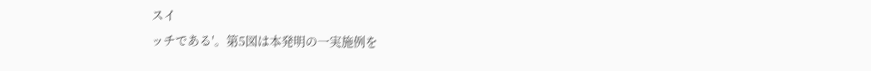スイ
ッチである′。第5図は本発明の一実施例を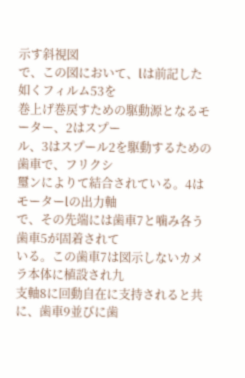示す斜視図
で、この図において、lは前記した如くフィルム53を
巻上げ巻戻すための駆動源となるモーター、2はスプー
ル、3はスプール2を駆動するための歯車で、フリクシ
璽ンによりて結合されている。4はモーターlの出力軸
で、その先端には歯車7と噛み各う歯車5が固着されて
いる。この歯車7は図示しないカメラ本体に植設され九
支軸8に回動自在に支持されると共に、歯車9並びに歯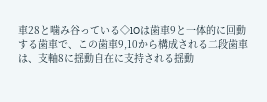車28と噛み谷っている◇lOは歯車9と一体的に回動
する歯車で、この歯車9,10から構成される二段歯車
は、支軸8に揺動自在に支持される揺動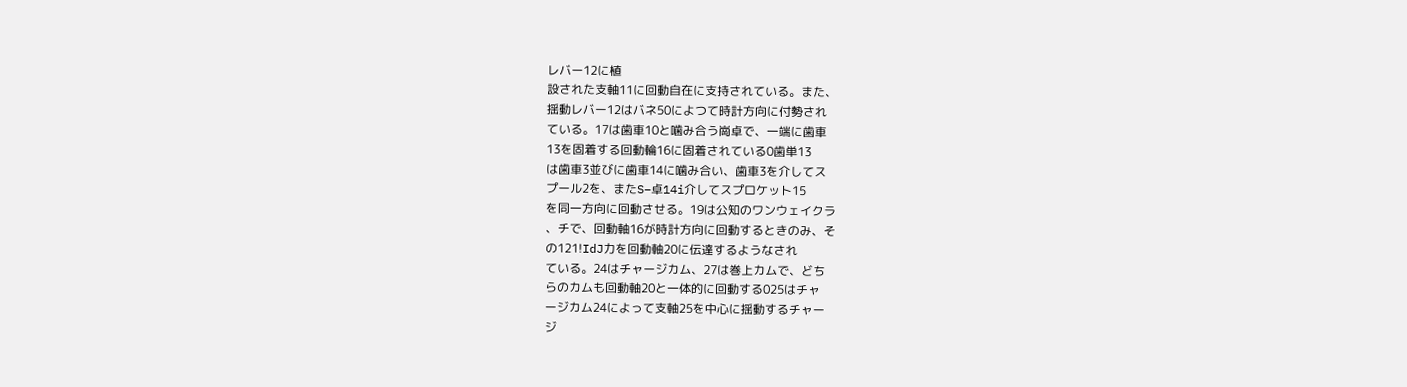レバー12に植
設された支軸11に回動自在に支持されている。また、
揺動レバー12はバネ50によつて時計方向に付勢され
ている。17は歯車10と噛み合う崗卓で、一端に歯車
13を固着する回動輪16に固着されている0歯単13
は歯車3並びに歯車14に噛み合い、歯車3を介してス
プール2を、またS−卓14i介してスプロケット15
を同一方向に回動させる。19は公知のワンウェイクラ
、チで、回動軸16が時計方向に回動するときのみ、そ
の121!IdJ力を回動軸20に伝達するようなされ
ている。24はチャージカム、27は巻上カムで、どち
らのカムも回動軸20と一体的に回動する025はチャ
ージカム24によって支軸25を中心に揺動するチャー
ジ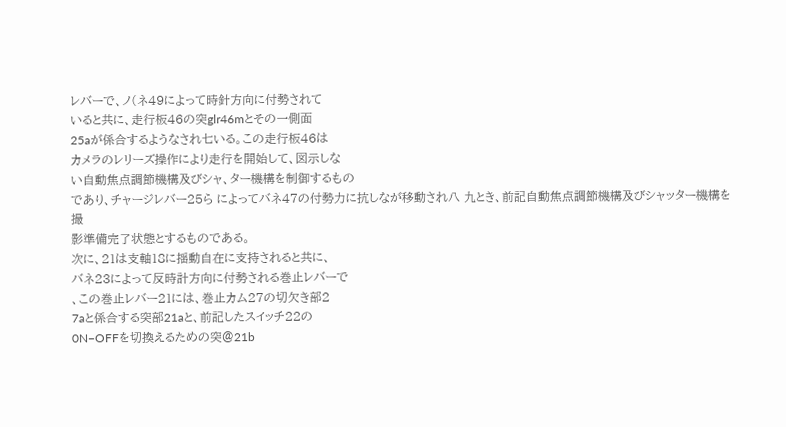レバーで、ノ(ネ49によって時針方向に付勢されて
いると共に、走行板46の突glr46mとその一側面
25aが係合するようなされ七いる。この走行板46は
カメラのレリーズ操作により走行を開始して、図示しな
い自動焦点調節機構及びシャ、ター機構を制御するもの
であり、チャージレバー25ら によってバネ47の付勢力に抗しなが移動され八 九とき、前記自動焦点調節機構及びシャッター機構を撮
影準備完了状態とするものである。
次に、21は支軸18に揺動自在に支持されると共に、
バネ23によって反時計方向に付勢される巻止レバーで
、この巻止レバー21には、巻止カム27の切欠き部2
7aと係合する突部21aと、前記したスイッチ22の
0N−OFFを切換えるための突@21b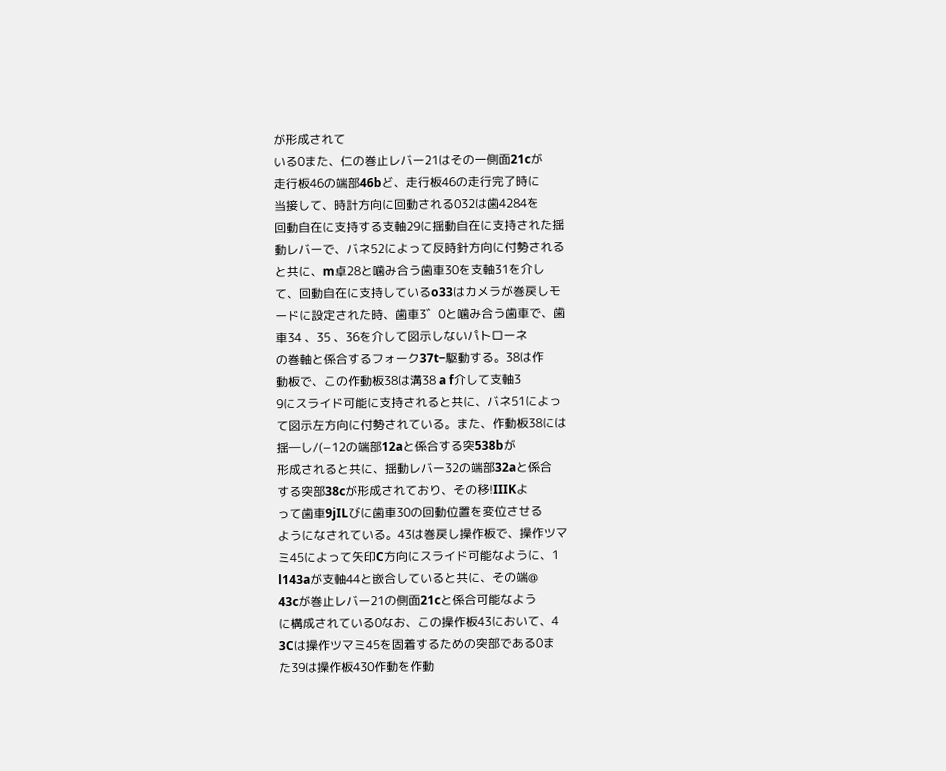が形成されて
いる0また、仁の巻止レバー21はその一側面21cが
走行板46の端部46bど、走行板46の走行完了時に
当接して、時計方向に回動される032は歯4284を
回動自在に支持する支軸29に揺動自在に支持された揺
動レバーで、バネ52によって反時針方向に付勢される
と共に、m卓28と噛み合う歯車30を支軸31を介し
て、回動自在に支持しているo33はカメラが巻戻しモ
ードに設定された時、歯車3゛0と噛み合う歯車で、歯
車34 、35 、36を介して図示しないパトローネ
の巻軸と係合するフォーク37t−駆動する。38は作
動板で、この作動板38は溝38 a f介して支軸3
9にスライド可能に支持されると共に、バネ51によっ
て図示左方向に付勢されている。また、作動板38には
揺―し/(−12の端部12aと係合する突538bが
形成されると共に、揺動レバー32の端部32aと係合
する突部38cが形成されており、その移!IIIKよ
って歯車9jILびに歯車30の回動位置を変位させる
ようになされている。43は巻戻し操作板で、操作ツマ
ミ45によって矢印C方向にスライド可能なように、1
l143aが支軸44と嵌合していると共に、その端@
43cが巻止レバー21の側面21cと係合可能なよう
に構成されている0なお、この操作板43において、4
3Cは操作ツマミ45を固着するための突部である0ま
た39は操作板430作動を作動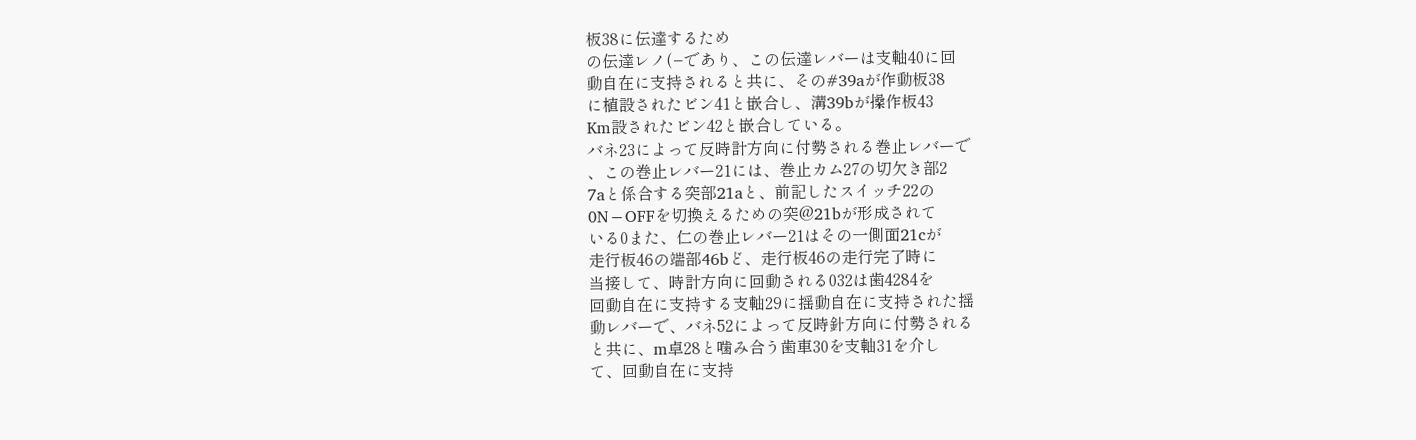板38に伝達するため
の伝達レノ(−であり、この伝達レバーは支軸40に回
動自在に支持されると共に、その#39aが作動板38
に植設されたビン41と嵌合し、溝39bが操作板43
Km設されたビン42と嵌合している。
バネ23によって反時計方向に付勢される巻止レバーで
、この巻止レバー21には、巻止カム27の切欠き部2
7aと係合する突部21aと、前記したスイッチ22の
0N−OFFを切換えるための突@21bが形成されて
いる0また、仁の巻止レバー21はその一側面21cが
走行板46の端部46bど、走行板46の走行完了時に
当接して、時計方向に回動される032は歯4284を
回動自在に支持する支軸29に揺動自在に支持された揺
動レバーで、バネ52によって反時針方向に付勢される
と共に、m卓28と噛み合う歯車30を支軸31を介し
て、回動自在に支持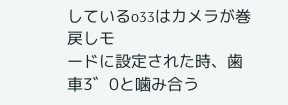しているo33はカメラが巻戻しモ
ードに設定された時、歯車3゛0と噛み合う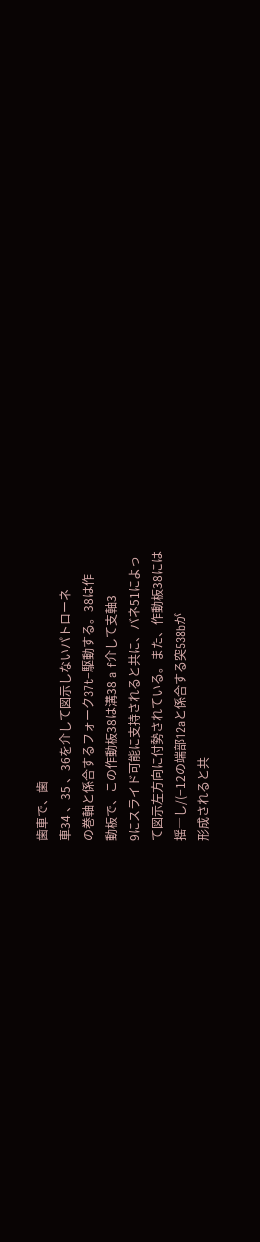歯車で、歯
車34 、35 、36を介して図示しないパトローネ
の巻軸と係合するフォーク37t−駆動する。38は作
動板で、この作動板38は溝38 a f介して支軸3
9にスライド可能に支持されると共に、バネ51によっ
て図示左方向に付勢されている。また、作動板38には
揺―し/(−12の端部12aと係合する突538bが
形成されると共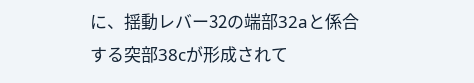に、揺動レバー32の端部32aと係合
する突部38cが形成されて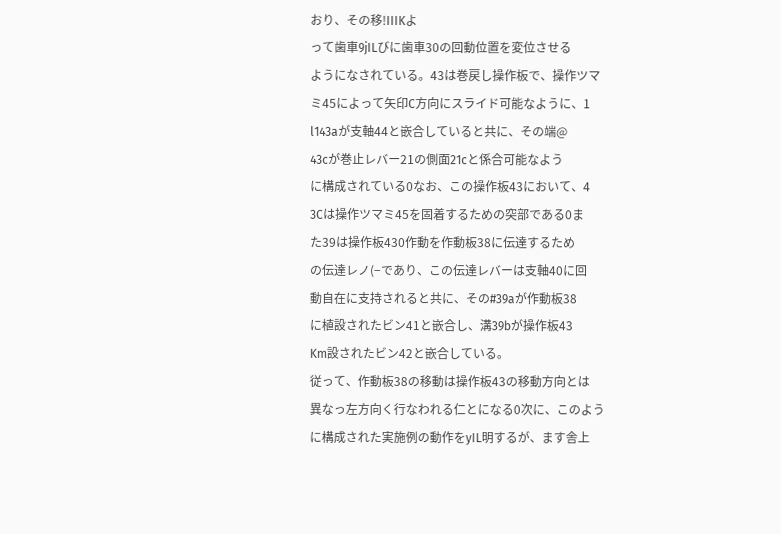おり、その移!IIIKよ
って歯車9jILびに歯車30の回動位置を変位させる
ようになされている。43は巻戻し操作板で、操作ツマ
ミ45によって矢印C方向にスライド可能なように、1
l143aが支軸44と嵌合していると共に、その端@
43cが巻止レバー21の側面21cと係合可能なよう
に構成されている0なお、この操作板43において、4
3Cは操作ツマミ45を固着するための突部である0ま
た39は操作板430作動を作動板38に伝達するため
の伝達レノ(−であり、この伝達レバーは支軸40に回
動自在に支持されると共に、その#39aが作動板38
に植設されたビン41と嵌合し、溝39bが操作板43
Km設されたビン42と嵌合している。
従って、作動板38の移動は操作板43の移動方向とは
異なっ左方向く行なわれる仁とになる0次に、このよう
に構成された実施例の動作をyIL明するが、ます舎上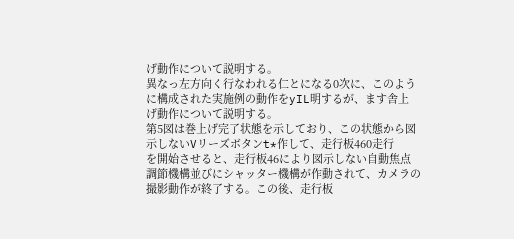げ動作について説明する。
異なっ左方向く行なわれる仁とになる0次に、このよう
に構成された実施例の動作をyIL明するが、ます舎上
げ動作について説明する。
第5図は巻上げ完了状態を示しており、この状態から図
示しないVリーズボタンt*作して、走行板460走行
を開始させると、走行板46により図示しない自動焦点
調節機構並びにシャッター機構が作動されて、カメラの
撮影動作が終了する。この後、走行板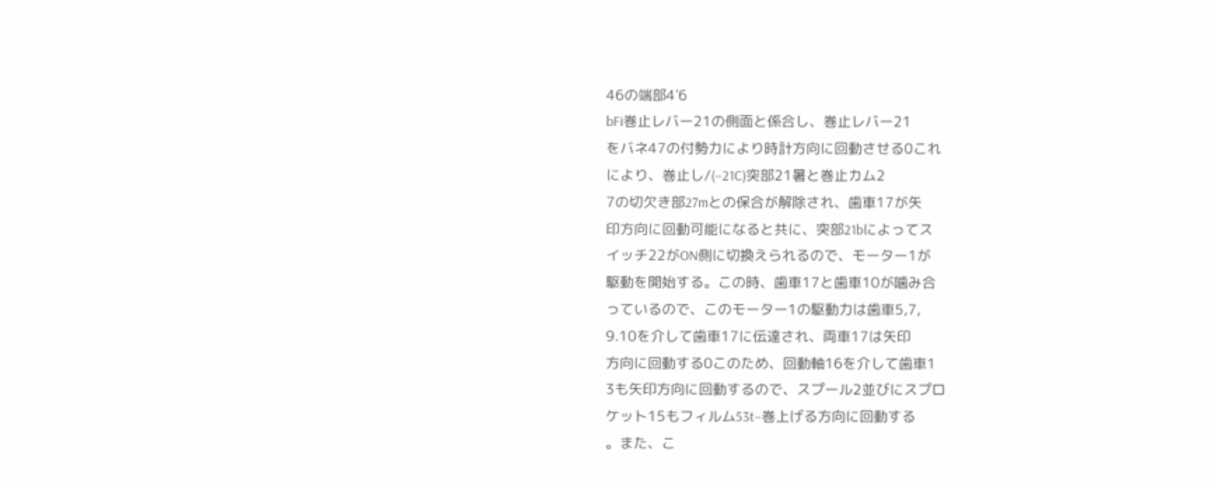46の端部4′6
bFi巻止レバー21の側面と係合し、巻止レバー21
をバネ47の付勢力により時計方向に回動させる0これ
により、巻止し/(−21C)突部21暑と巻止カム2
7の切欠き部27mとの保合が解除され、歯車17が矢
印方向に回動可能になると共に、突部21bによってス
イッチ22がON側に切換えられるので、モーター1が
駆動を開始する。この時、歯車17と歯車10が噛み合
っているので、このモーター1の駆動力は歯車5,7,
9.10を介して歯車17に伝達され、両車17は矢印
方向に回動する0このため、回動軸16を介して歯車1
3も矢印方向に回動するので、スプール2並びにスプロ
ケット15もフィルム53t−巻上げる方向に回動する
。また、こ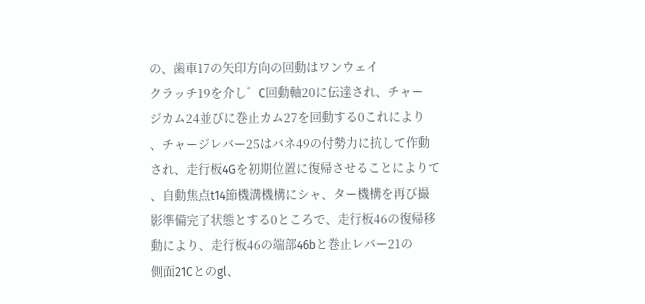の、歯車17の矢印方向の回動はワンウェイ
クラッチ19を介し゛C回動軸20に伝達され、チャー
ジカム24並びに巻止カム27を回動する0これにより
、チャージレバー25はバネ49の付勢力に抗して作動
され、走行板4Gを初期位置に復帰させることによりて
、自動焦点t14節機溝機構にシャ、ター機構を再び撮
影準備完了状態とする0ところで、走行板46の復帰移
動により、走行板46の端部46bと巻止レバー21の
側面21Cとのgl、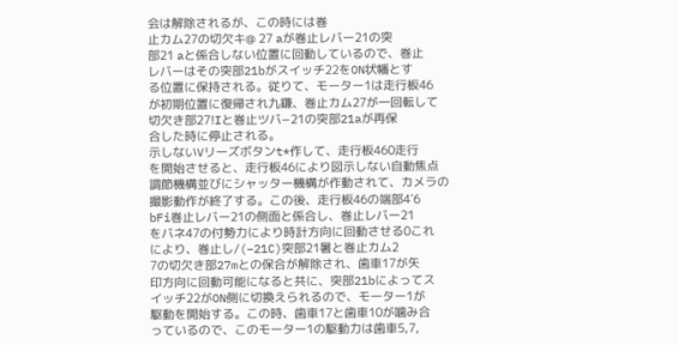会は解除されるが、この時には巻
止カム27の切欠キ@ 27 aが巻止レバー21の突
部21 aと係合しない位置に回動しているので、巻止
レバーはその突部21bがスイッチ22をON状幡とす
る位置に保持される。従りて、モーター1は走行板46
が初期位置に復帰され九鎌、巻止カム27が一回転して
切欠き部27!Iと巻止ツバ−21の突部21aが再保
合した時に停止される。
示しないVリーズボタンt*作して、走行板460走行
を開始させると、走行板46により図示しない自動焦点
調節機構並びにシャッター機構が作動されて、カメラの
撮影動作が終了する。この後、走行板46の端部4′6
bFi巻止レバー21の側面と係合し、巻止レバー21
をバネ47の付勢力により時計方向に回動させる0これ
により、巻止し/(−21C)突部21暑と巻止カム2
7の切欠き部27mとの保合が解除され、歯車17が矢
印方向に回動可能になると共に、突部21bによってス
イッチ22がON側に切換えられるので、モーター1が
駆動を開始する。この時、歯車17と歯車10が噛み合
っているので、このモーター1の駆動力は歯車5,7,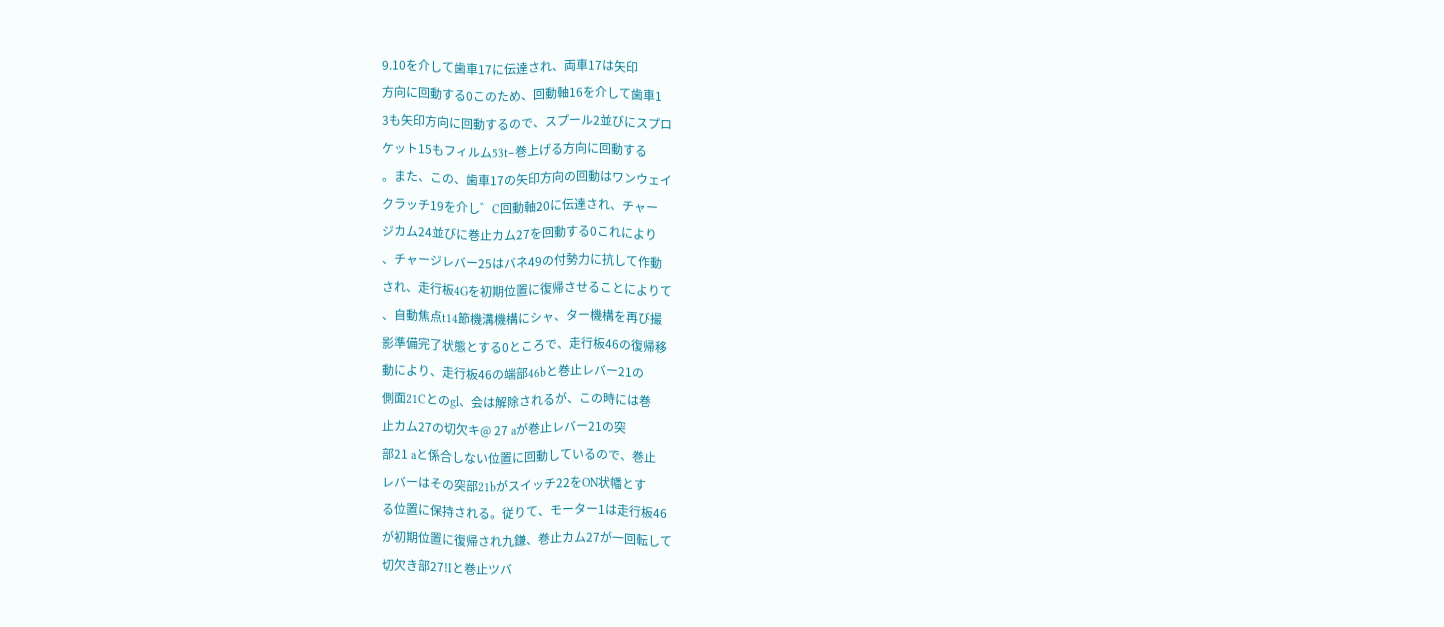9.10を介して歯車17に伝達され、両車17は矢印
方向に回動する0このため、回動軸16を介して歯車1
3も矢印方向に回動するので、スプール2並びにスプロ
ケット15もフィルム53t−巻上げる方向に回動する
。また、この、歯車17の矢印方向の回動はワンウェイ
クラッチ19を介し゛C回動軸20に伝達され、チャー
ジカム24並びに巻止カム27を回動する0これにより
、チャージレバー25はバネ49の付勢力に抗して作動
され、走行板4Gを初期位置に復帰させることによりて
、自動焦点t14節機溝機構にシャ、ター機構を再び撮
影準備完了状態とする0ところで、走行板46の復帰移
動により、走行板46の端部46bと巻止レバー21の
側面21Cとのgl、会は解除されるが、この時には巻
止カム27の切欠キ@ 27 aが巻止レバー21の突
部21 aと係合しない位置に回動しているので、巻止
レバーはその突部21bがスイッチ22をON状幡とす
る位置に保持される。従りて、モーター1は走行板46
が初期位置に復帰され九鎌、巻止カム27が一回転して
切欠き部27!Iと巻止ツバ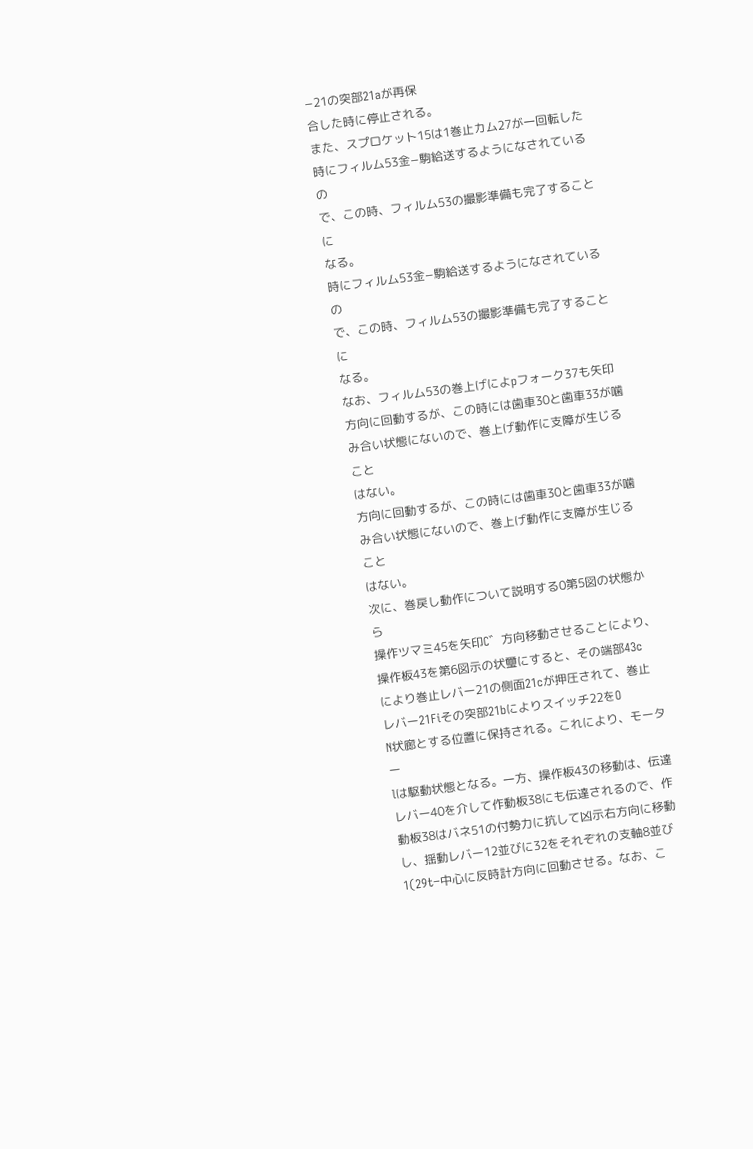−21の突部21aが再保
合した時に停止される。
また、スプロケット15は1巻止カム27が一回転した
時にフィルム53金−駒給送するようになされているの
で、この時、フィルム53の撮影準備も完了することに
なる。
時にフィルム53金−駒給送するようになされているの
で、この時、フィルム53の撮影準備も完了することに
なる。
なお、フィルム53の巻上げによpフォーク37も矢印
方向に回動するが、この時には歯車30と歯車33が噛
み合い状態にないので、巻上げ動作に支障が生じること
はない。
方向に回動するが、この時には歯車30と歯車33が噛
み合い状態にないので、巻上げ動作に支障が生じること
はない。
次に、巻戻し動作について説明する0第5図の状態から
操作ツマミ45を矢印C゛方向移動させることにより、
操作板43を第6図示の状璽にすると、その端部43c
により巻止レバー21の側面21cが押圧されて、巻止
レバー21Fiその突部21bによりスイッチ22をO
N状廊とする位置に保持される。これにより、モーター
lは駆動状態となる。一方、操作板43の移動は、伝達
レバー40を介して作動板38にも伝達されるので、作
動板38はバネ51の付勢力に抗して凶示右方向に移動
し、揺動レバー12並びに32をそれぞれの支軸8並び
1(29t−中心に反時計方向に回動させる。なお、こ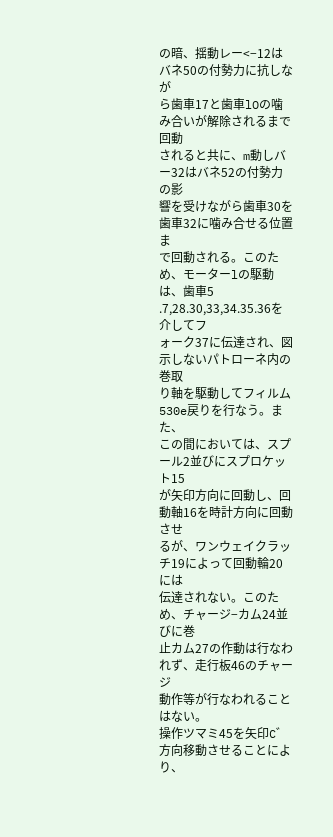の暗、揺動レー<−12はバネ50の付勢力に抗しなが
ら歯車17と歯車lOの噛み合いが解除されるまで回動
されると共に、m動しバー32はバネ52の付勢力の影
響を受けながら歯車30を歯車32に噛み合せる位置ま
で回動される。このため、モーターlの駆動は、歯車5
.7,28.30,33,34.35.36を介してフ
ォーク37に伝達され、図示しないパトローネ内の巻取
り軸を駆動してフィルム530e戻りを行なう。また、
この間においては、スプール2並びにスプロケット15
が矢印方向に回動し、回動軸16を時計方向に回動させ
るが、ワンウェイクラッチ19によって回動輪20には
伝達されない。このため、チャージ−カム24並びに巻
止カム27の作動は行なわれず、走行板46のチャージ
動作等が行なわれることはない。
操作ツマミ45を矢印C゛方向移動させることにより、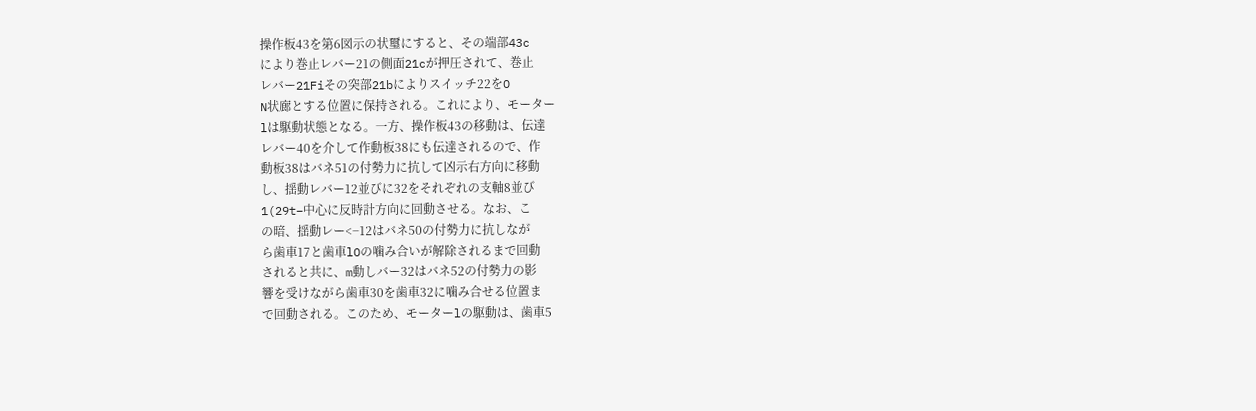操作板43を第6図示の状璽にすると、その端部43c
により巻止レバー21の側面21cが押圧されて、巻止
レバー21Fiその突部21bによりスイッチ22をO
N状廊とする位置に保持される。これにより、モーター
lは駆動状態となる。一方、操作板43の移動は、伝達
レバー40を介して作動板38にも伝達されるので、作
動板38はバネ51の付勢力に抗して凶示右方向に移動
し、揺動レバー12並びに32をそれぞれの支軸8並び
1(29t−中心に反時計方向に回動させる。なお、こ
の暗、揺動レー<−12はバネ50の付勢力に抗しなが
ら歯車17と歯車lOの噛み合いが解除されるまで回動
されると共に、m動しバー32はバネ52の付勢力の影
響を受けながら歯車30を歯車32に噛み合せる位置ま
で回動される。このため、モーターlの駆動は、歯車5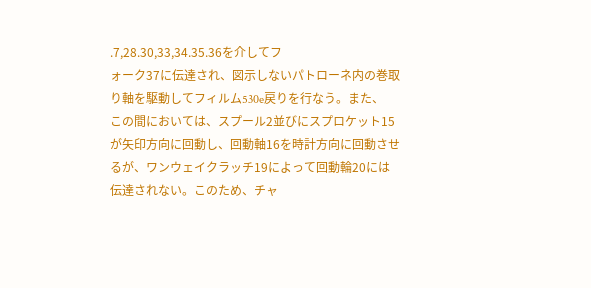.7,28.30,33,34.35.36を介してフ
ォーク37に伝達され、図示しないパトローネ内の巻取
り軸を駆動してフィルム530e戻りを行なう。また、
この間においては、スプール2並びにスプロケット15
が矢印方向に回動し、回動軸16を時計方向に回動させ
るが、ワンウェイクラッチ19によって回動輪20には
伝達されない。このため、チャ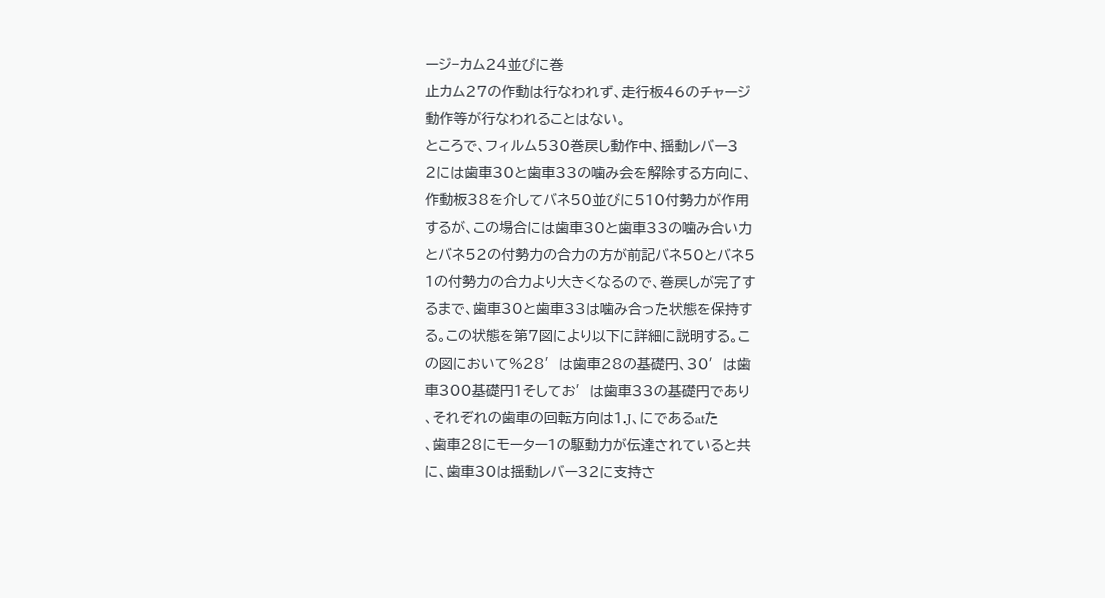ージ−カム24並びに巻
止カム27の作動は行なわれず、走行板46のチャージ
動作等が行なわれることはない。
ところで、フィルム530巻戻し動作中、揺動レバー3
2には歯車30と歯車33の噛み会を解除する方向に、
作動板38を介してバネ50並びに510付勢力が作用
するが、この場合には歯車30と歯車33の噛み合い力
とバネ52の付勢力の合力の方が前記バネ50とバネ5
1の付勢力の合力より大きくなるので、巻戻しが完了す
るまで、歯車30と歯車33は噛み合った状態を保持す
る。この状態を第7図により以下に詳細に説明する。こ
の図において%28′は歯車28の基礎円、30′は歯
車300基礎円1そしてお′は歯車33の基礎円であり
、それぞれの歯車の回転方向は1.J、にであるatた
、歯車28にモーター1の駆動力が伝達されていると共
に、歯車30は揺動レバー32に支持さ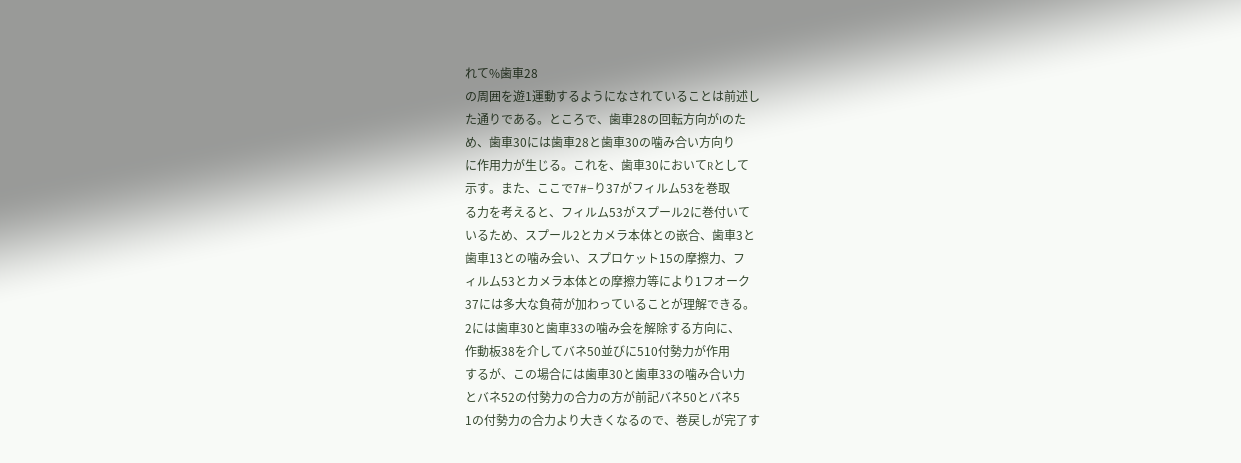れて%歯車28
の周囲を遊1運動するようになされていることは前述し
た通りである。ところで、歯車28の回転方向がIのた
め、歯車30には歯車28と歯車30の噛み合い方向り
に作用力が生じる。これを、歯車30においてRとして
示す。また、ここで7#−り37がフィルム53を巻取
る力を考えると、フィルム53がスプール2に巻付いて
いるため、スプール2とカメラ本体との嵌合、歯車3と
歯車13との噛み会い、スプロケット15の摩擦力、フ
ィルム53とカメラ本体との摩擦力等により1フオーク
37には多大な負荷が加わっていることが理解できる。
2には歯車30と歯車33の噛み会を解除する方向に、
作動板38を介してバネ50並びに510付勢力が作用
するが、この場合には歯車30と歯車33の噛み合い力
とバネ52の付勢力の合力の方が前記バネ50とバネ5
1の付勢力の合力より大きくなるので、巻戻しが完了す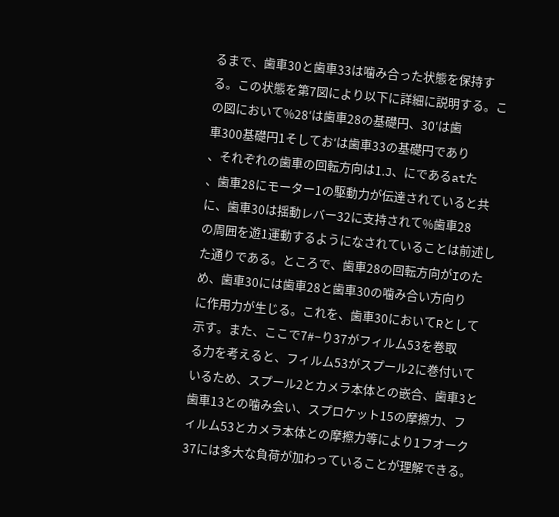るまで、歯車30と歯車33は噛み合った状態を保持す
る。この状態を第7図により以下に詳細に説明する。こ
の図において%28′は歯車28の基礎円、30′は歯
車300基礎円1そしてお′は歯車33の基礎円であり
、それぞれの歯車の回転方向は1.J、にであるatた
、歯車28にモーター1の駆動力が伝達されていると共
に、歯車30は揺動レバー32に支持されて%歯車28
の周囲を遊1運動するようになされていることは前述し
た通りである。ところで、歯車28の回転方向がIのた
め、歯車30には歯車28と歯車30の噛み合い方向り
に作用力が生じる。これを、歯車30においてRとして
示す。また、ここで7#−り37がフィルム53を巻取
る力を考えると、フィルム53がスプール2に巻付いて
いるため、スプール2とカメラ本体との嵌合、歯車3と
歯車13との噛み会い、スプロケット15の摩擦力、フ
ィルム53とカメラ本体との摩擦力等により1フオーク
37には多大な負荷が加わっていることが理解できる。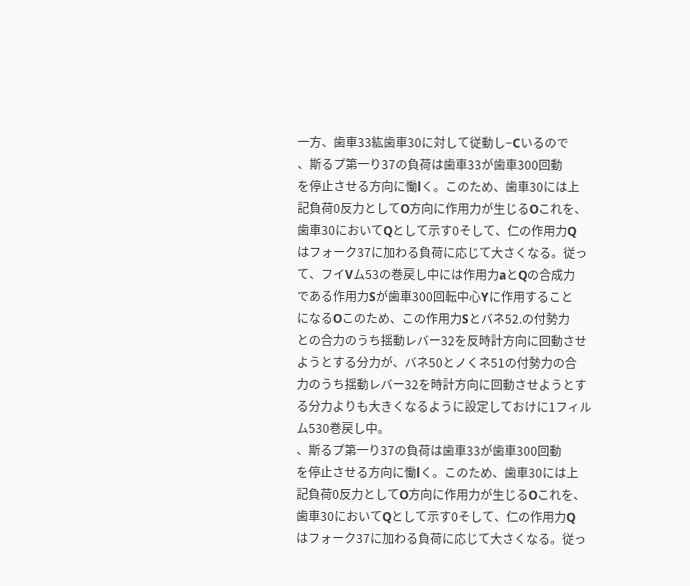一方、歯車33紘歯車30に対して従動し−Cいるので
、斯るプ第一り37の負荷は歯車33が歯車300回動
を停止させる方向に慟lく。このため、歯車30には上
記負荷0反力としてO方向に作用力が生じるOこれを、
歯車30においてQとして示す0そして、仁の作用力Q
はフォーク37に加わる負荷に応じて大さくなる。従っ
て、フイVム53の巻戻し中には作用力aとQの合成力
である作用力Sが歯車300回転中心Yに作用すること
になるOこのため、この作用力Sとバネ52.の付勢力
との合力のうち揺動レバー32を反時計方向に回動させ
ようとする分力が、バネ50とノくネ51の付勢力の合
力のうち揺動レバー32を時計方向に回動させようとす
る分力よりも大きくなるように設定しておけに1フィル
ム530巻戻し中。
、斯るプ第一り37の負荷は歯車33が歯車300回動
を停止させる方向に慟lく。このため、歯車30には上
記負荷0反力としてO方向に作用力が生じるOこれを、
歯車30においてQとして示す0そして、仁の作用力Q
はフォーク37に加わる負荷に応じて大さくなる。従っ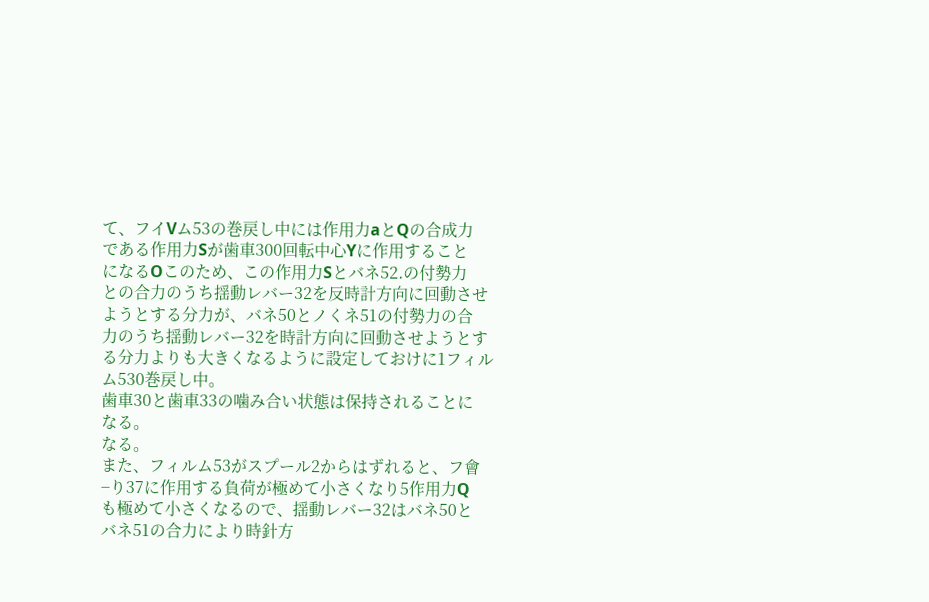て、フイVム53の巻戻し中には作用力aとQの合成力
である作用力Sが歯車300回転中心Yに作用すること
になるOこのため、この作用力Sとバネ52.の付勢力
との合力のうち揺動レバー32を反時計方向に回動させ
ようとする分力が、バネ50とノくネ51の付勢力の合
力のうち揺動レバー32を時計方向に回動させようとす
る分力よりも大きくなるように設定しておけに1フィル
ム530巻戻し中。
歯車30と歯車33の噛み合い状態は保持されることに
なる。
なる。
また、フィルム53がスプール2からはずれると、フ會
−り37に作用する負荷が極めて小さくなり5作用力Q
も極めて小さくなるので、揺動レバー32はバネ50と
バネ51の合力により時針方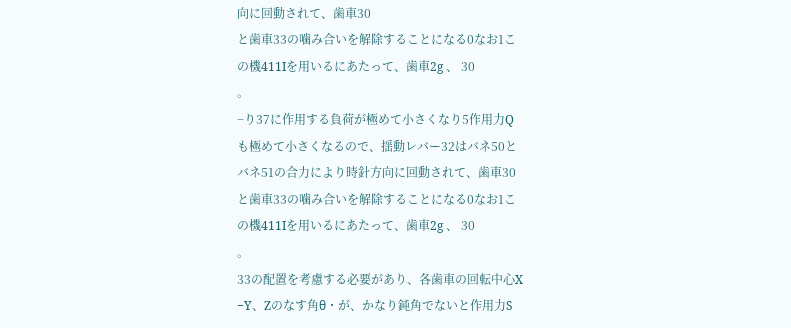向に回動されて、歯車30
と歯車33の噛み合いを解除することになる0なお1こ
の機411Iを用いるにあたって、歯車2g 、 30
。
−り37に作用する負荷が極めて小さくなり5作用力Q
も極めて小さくなるので、揺動レバー32はバネ50と
バネ51の合力により時針方向に回動されて、歯車30
と歯車33の噛み合いを解除することになる0なお1こ
の機411Iを用いるにあたって、歯車2g 、 30
。
33の配置を考慮する必要があり、各歯車の回転中心X
−Y、Zのなす角θ・が、かなり鈍角でないと作用力S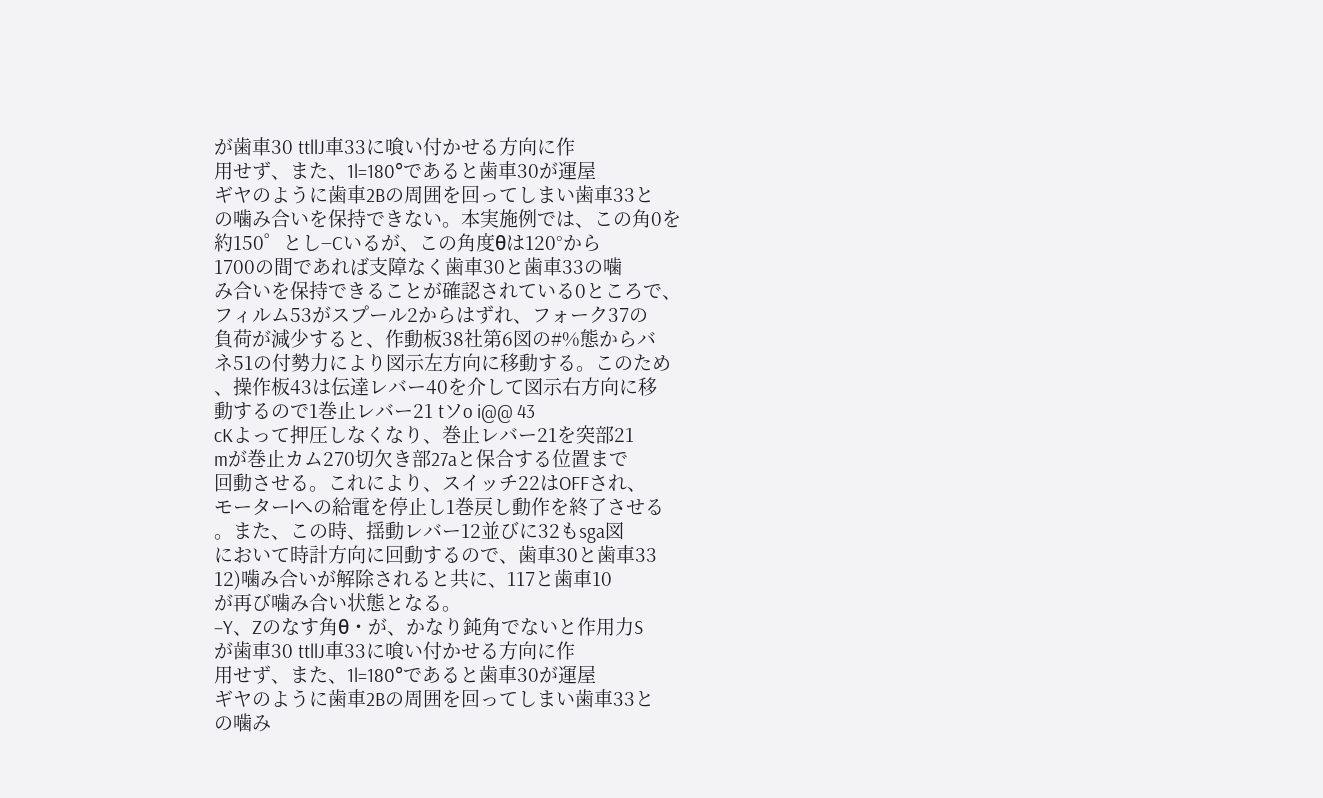が歯車30 ttllJ車33に喰い付かせる方向に作
用せず、また、1l=180°であると歯車30が運屋
ギヤのように歯車2Bの周囲を回ってしまい歯車33と
の噛み合いを保持できない。本実施例では、この角0を
約150゜とし−Cいるが、この角度θは120°から
1700の間であれば支障なく歯車30と歯車33の噛
み合いを保持できることが確認されている0ところで、
フィルム53がスプール2からはずれ、フォーク37の
負荷が減少すると、作動板38社第6図の#%態からバ
ネ51の付勢力により図示左方向に移動する。このため
、操作板43は伝達レバー40を介して図示右方向に移
動するので1巻止レバー21 tソo i@@ 43
cKよって押圧しなくなり、巻止レバー21を突部21
mが巻止カム270切欠き部27aと保合する位置まで
回動させる。これにより、スイッチ22はOFFされ、
モーターlへの給電を停止し1巻戻し動作を終了させる
。また、この時、揺動レバー12並びに32もsga図
において時計方向に回動するので、歯車30と歯車33
12)噛み合いが解除されると共に、117と歯車10
が再び噛み合い状態となる。
−Y、Zのなす角θ・が、かなり鈍角でないと作用力S
が歯車30 ttllJ車33に喰い付かせる方向に作
用せず、また、1l=180°であると歯車30が運屋
ギヤのように歯車2Bの周囲を回ってしまい歯車33と
の噛み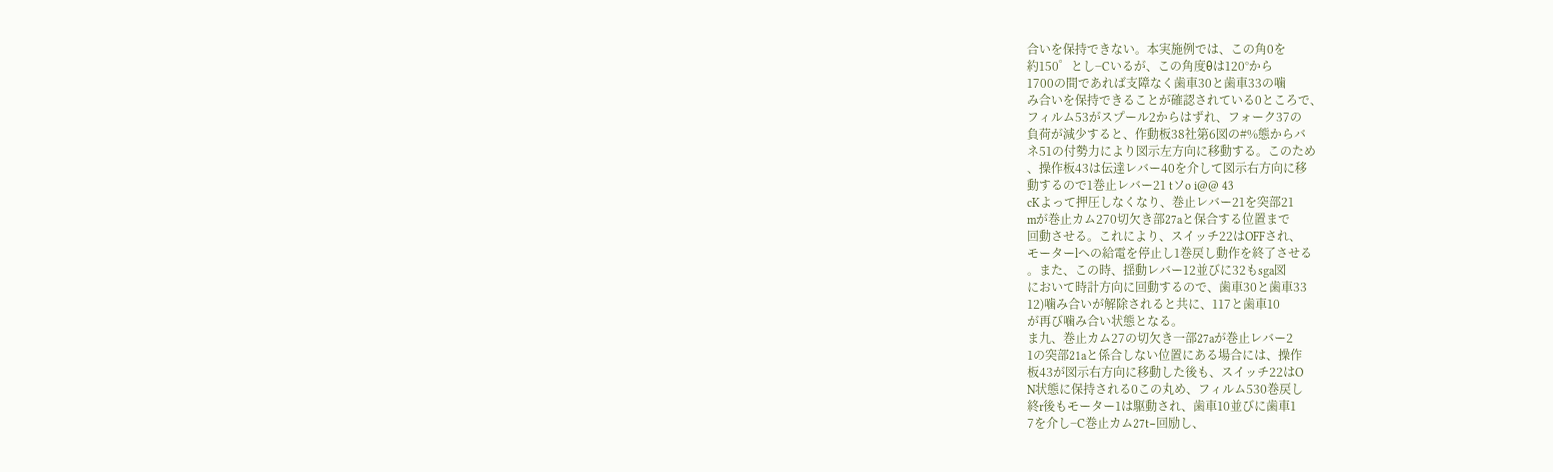合いを保持できない。本実施例では、この角0を
約150゜とし−Cいるが、この角度θは120°から
1700の間であれば支障なく歯車30と歯車33の噛
み合いを保持できることが確認されている0ところで、
フィルム53がスプール2からはずれ、フォーク37の
負荷が減少すると、作動板38社第6図の#%態からバ
ネ51の付勢力により図示左方向に移動する。このため
、操作板43は伝達レバー40を介して図示右方向に移
動するので1巻止レバー21 tソo i@@ 43
cKよって押圧しなくなり、巻止レバー21を突部21
mが巻止カム270切欠き部27aと保合する位置まで
回動させる。これにより、スイッチ22はOFFされ、
モーターlへの給電を停止し1巻戻し動作を終了させる
。また、この時、揺動レバー12並びに32もsga図
において時計方向に回動するので、歯車30と歯車33
12)噛み合いが解除されると共に、117と歯車10
が再び噛み合い状態となる。
ま九、巻止カム27の切欠き一部27aが巻止レバー2
1の突部21aと係合しない位置にある場合には、操作
板43が図示右方向に移動した後も、スイッチ22はO
N状態に保持される0この丸め、フィルム530巻戻し
終r後もモーター1は駆動され、歯車10並びに歯車1
7を介し−C巻止カム27t−回励し、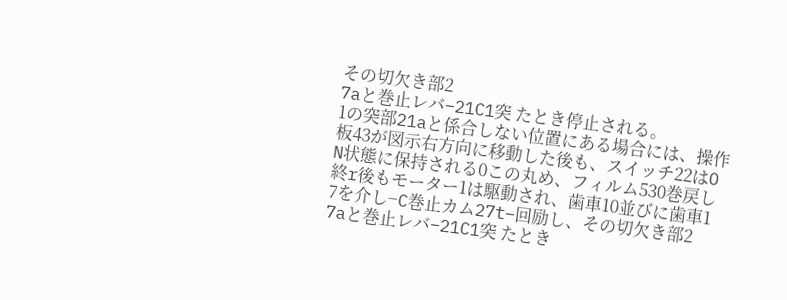その切欠き部2
7aと巻止レバ−21C1突 たとき停止される。
1の突部21aと係合しない位置にある場合には、操作
板43が図示右方向に移動した後も、スイッチ22はO
N状態に保持される0この丸め、フィルム530巻戻し
終r後もモーター1は駆動され、歯車10並びに歯車1
7を介し−C巻止カム27t−回励し、その切欠き部2
7aと巻止レバ−21C1突 たとき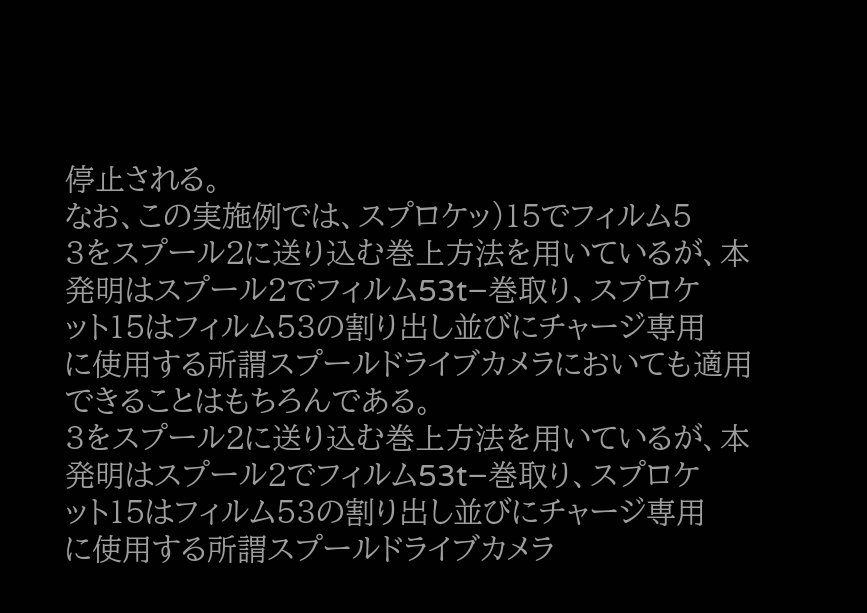停止される。
なお、この実施例では、スプロケッ)15でフィルム5
3をスプール2に送り込む巻上方法を用いているが、本
発明はスプール2でフィルム53t−巻取り、スプロケ
ット15はフィルム53の割り出し並びにチャージ専用
に使用する所謂スプールドライブカメラにおいても適用
できることはもちろんである。
3をスプール2に送り込む巻上方法を用いているが、本
発明はスプール2でフィルム53t−巻取り、スプロケ
ット15はフィルム53の割り出し並びにチャージ専用
に使用する所謂スプールドライブカメラ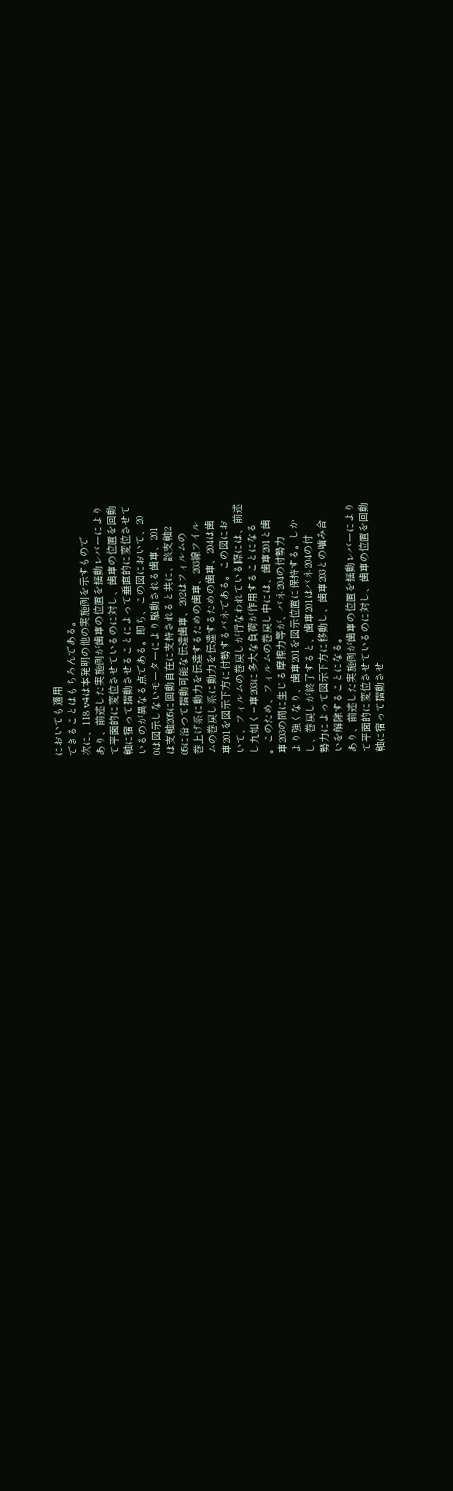においても適用
できることはもちろんである。
次に、118 v4は本発明の他の実施例を示すもので
あり、前述した実施例が歯車の位置を揺動レバーにより
て平面的に変位させているのに対し、歯車の位置を回動
軸に宿って摺動させることによって垂直的に変位させて
いるのが異なる点である。即ち、この図において、20
0は図示しないモーターにより駆動される歯車、201
は支軸205に回動自在に支持されると共に、該支軸2
05に沿つて摺動可能な伝達歯車、202はフィルムの
巻上げ系に動力を伝達するための歯車、203線フイル
ムの巻戻し系に動力を伝達するための歯車、204は歯
車201を図示下方に付勢するバネである。この図にお
いて、フィルムの巻戻しが行なわれている際には、前述
し九如く−車203に多大な負荷が作用することになる
。このため、フィルムの巻戻し中には、歯車201と歯
車203の間に生じる摩擦力等が、バネ204の付勢力
より強くなり、歯車201を図示位置に保持する。しか
し、巻戻しが終了すると、歯車201はバネ204の付
勢力によって図示下方に移動し、歯車203との噛み合
いを解除することになる。
あり、前述した実施例が歯車の位置を揺動レバーにより
て平面的に変位させているのに対し、歯車の位置を回動
軸に宿って摺動させ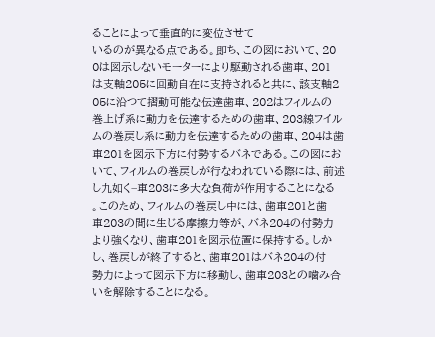ることによって垂直的に変位させて
いるのが異なる点である。即ち、この図において、20
0は図示しないモーターにより駆動される歯車、201
は支軸205に回動自在に支持されると共に、該支軸2
05に沿つて摺動可能な伝達歯車、202はフィルムの
巻上げ系に動力を伝達するための歯車、203線フイル
ムの巻戻し系に動力を伝達するための歯車、204は歯
車201を図示下方に付勢するバネである。この図にお
いて、フィルムの巻戻しが行なわれている際には、前述
し九如く−車203に多大な負荷が作用することになる
。このため、フィルムの巻戻し中には、歯車201と歯
車203の間に生じる摩擦力等が、バネ204の付勢力
より強くなり、歯車201を図示位置に保持する。しか
し、巻戻しが終了すると、歯車201はバネ204の付
勢力によって図示下方に移動し、歯車203との噛み合
いを解除することになる。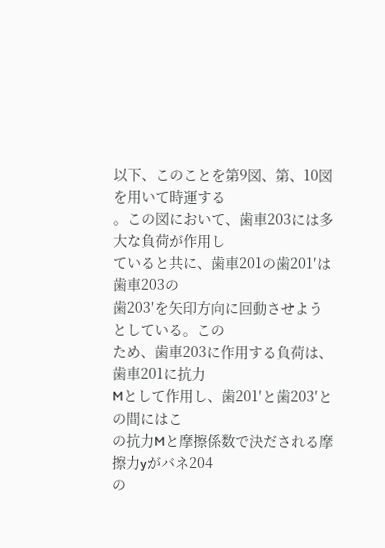以下、このことを第9図、第、10図を用いて時運する
。この図において、歯車203には多大な負荷が作用し
ていると共に、歯車201の歯201′は歯車203の
歯203′を矢印方向に回動させようとしている。この
ため、歯車203に作用する負荷は、歯車201に抗力
Mとして作用し、歯201′と歯203′との間にはこ
の抗力Mと摩擦係数で決だされる摩擦力yがバネ204
の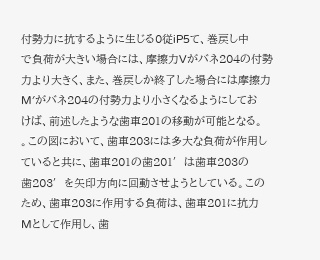付勢力に抗するように生じる0従iP5て、巻戻し中
で負荷が大きい場合には、摩擦力Vがバネ204の付勢
力より大きく、また、巻戻しか終了した場合には摩擦力
M′がバネ204の付勢力より小さくなるようにしてお
けば、前述したような歯車201の移動が可能となる。
。この図において、歯車203には多大な負荷が作用し
ていると共に、歯車201の歯201′は歯車203の
歯203′を矢印方向に回動させようとしている。この
ため、歯車203に作用する負荷は、歯車201に抗力
Mとして作用し、歯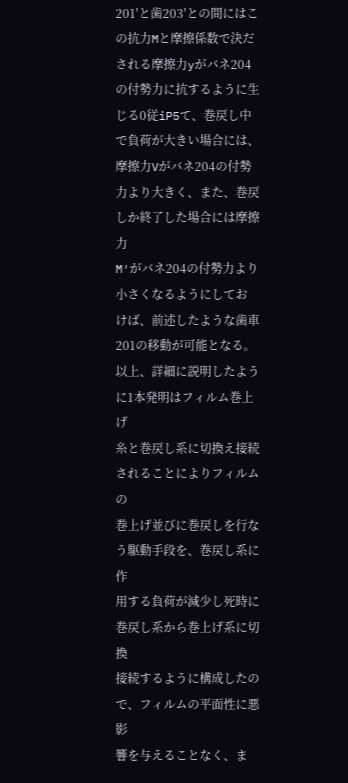201′と歯203′との間にはこ
の抗力Mと摩擦係数で決だされる摩擦力yがバネ204
の付勢力に抗するように生じる0従iP5て、巻戻し中
で負荷が大きい場合には、摩擦力Vがバネ204の付勢
力より大きく、また、巻戻しか終了した場合には摩擦力
M′がバネ204の付勢力より小さくなるようにしてお
けば、前述したような歯車201の移動が可能となる。
以上、詳細に説明したように1本発明はフィルム巻上げ
糸と巻戻し系に切換え接続されることによりフィルムの
巻上げ並びに巻戻しを行なう駆動手段を、巻戻し系に作
用する負荷が減少し死時に巻戻し系から巻上げ系に切換
接続するように構成したので、フィルムの平面性に悪影
響を与えることなく、ま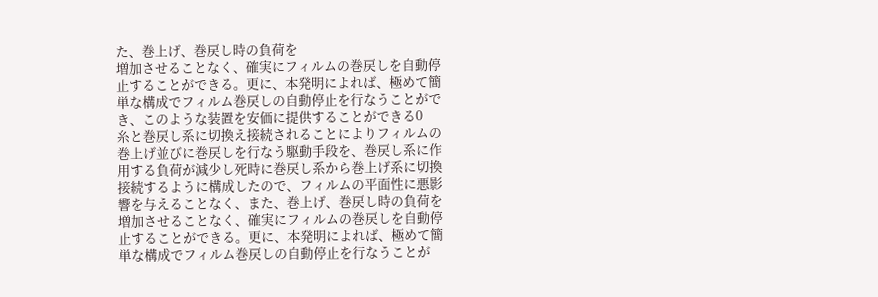た、巻上げ、巻戻し時の負荷を
増加させることなく、確実にフィルムの巻戻しを自動停
止することができる。更に、本発明によれば、極めて簡
単な構成でフィルム巻戻しの自動停止を行なうことがで
き、このような装置を安価に提供することができる0
糸と巻戻し系に切換え接続されることによりフィルムの
巻上げ並びに巻戻しを行なう駆動手段を、巻戻し系に作
用する負荷が減少し死時に巻戻し系から巻上げ系に切換
接続するように構成したので、フィルムの平面性に悪影
響を与えることなく、また、巻上げ、巻戻し時の負荷を
増加させることなく、確実にフィルムの巻戻しを自動停
止することができる。更に、本発明によれば、極めて簡
単な構成でフィルム巻戻しの自動停止を行なうことが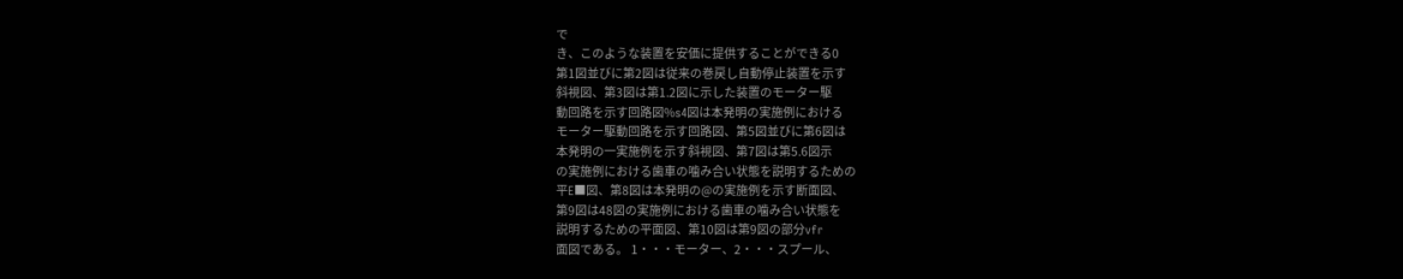で
き、このような装置を安価に提供することができる0
第1図並びに第2図は従来の巻戻し自動停止装置を示す
斜視図、第3図は第1.2図に示した装置のモーター駆
動回路を示す回路図%s4図は本発明の実施例における
モーター駆動回路を示す回路図、第5図並びに第6図は
本発明の一実施例を示す斜視図、第7図は第5.6図示
の実施例における歯車の噛み合い状態を説明するための
平E■図、第8図は本発明の@の実施例を示す断面図、
第9図は48図の実施例における歯車の噛み合い状態を
説明するための平面図、第10図は第9図の部分vfr
面図である。 1・・・モーター、2・・・スプール、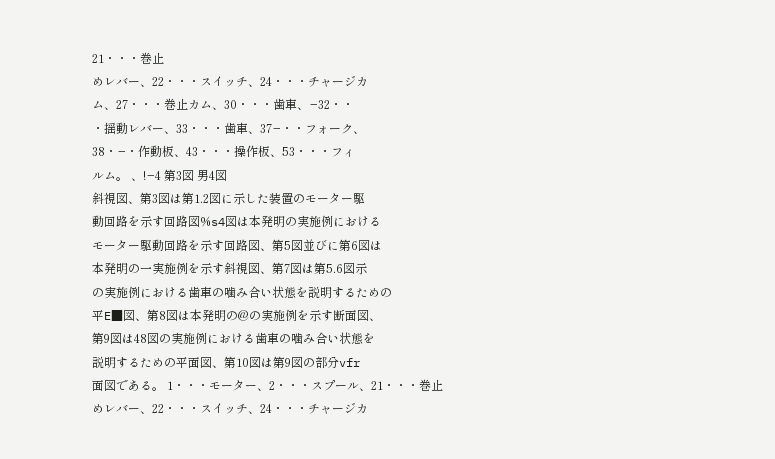21・・・巻止
めレバー、22・・・スイッチ、24・・・チャージカ
ム、27・・・巻止カム、30・・・歯車、−32・・
・揺動レバー、33・・・歯車、37−・・フォーク、
38・−・作動板、43・・・操作板、53・・・フィ
ルム。 、!−4 第3図 男4図
斜視図、第3図は第1.2図に示した装置のモーター駆
動回路を示す回路図%s4図は本発明の実施例における
モーター駆動回路を示す回路図、第5図並びに第6図は
本発明の一実施例を示す斜視図、第7図は第5.6図示
の実施例における歯車の噛み合い状態を説明するための
平E■図、第8図は本発明の@の実施例を示す断面図、
第9図は48図の実施例における歯車の噛み合い状態を
説明するための平面図、第10図は第9図の部分vfr
面図である。 1・・・モーター、2・・・スプール、21・・・巻止
めレバー、22・・・スイッチ、24・・・チャージカ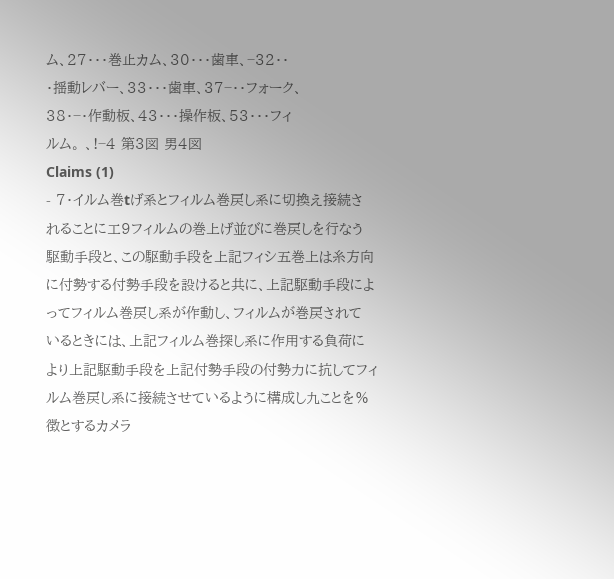ム、27・・・巻止カム、30・・・歯車、−32・・
・揺動レバー、33・・・歯車、37−・・フォーク、
38・−・作動板、43・・・操作板、53・・・フィ
ルム。 、!−4 第3図 男4図
Claims (1)
- 7・イルム巻tげ系とフィルム巻戻し系に切換え接続さ
れることに工9フィルムの巻上げ並びに巻戻しを行なう
駆動手段と、この駆動手段を上記フィシ五巻上は糸方向
に付勢する付勢手段を設けると共に、上記駆動手段によ
ってフィルム巻戻し系が作動し、フィルムが巻戻されて
いるときには、上記フィルム巻探し系に作用する負荷に
より上記駆動手段を上記付勢手段の付勢力に抗してフィ
ルム巻戻し系に接続させているように構成し九ことを%
徴とするカメラ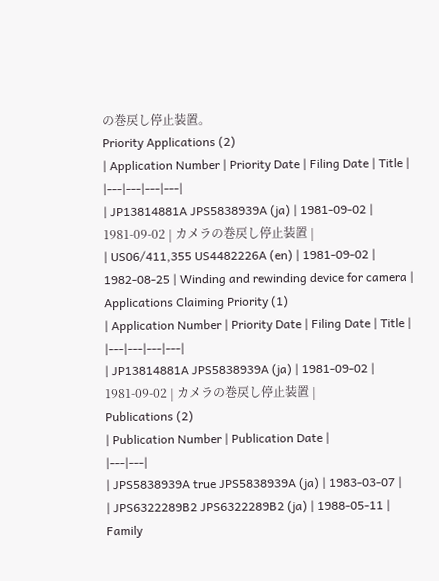の巻戻し停止装置。
Priority Applications (2)
| Application Number | Priority Date | Filing Date | Title |
|---|---|---|---|
| JP13814881A JPS5838939A (ja) | 1981-09-02 | 1981-09-02 | カメラの巻戻し停止装置 |
| US06/411,355 US4482226A (en) | 1981-09-02 | 1982-08-25 | Winding and rewinding device for camera |
Applications Claiming Priority (1)
| Application Number | Priority Date | Filing Date | Title |
|---|---|---|---|
| JP13814881A JPS5838939A (ja) | 1981-09-02 | 1981-09-02 | カメラの巻戻し停止装置 |
Publications (2)
| Publication Number | Publication Date |
|---|---|
| JPS5838939A true JPS5838939A (ja) | 1983-03-07 |
| JPS6322289B2 JPS6322289B2 (ja) | 1988-05-11 |
Family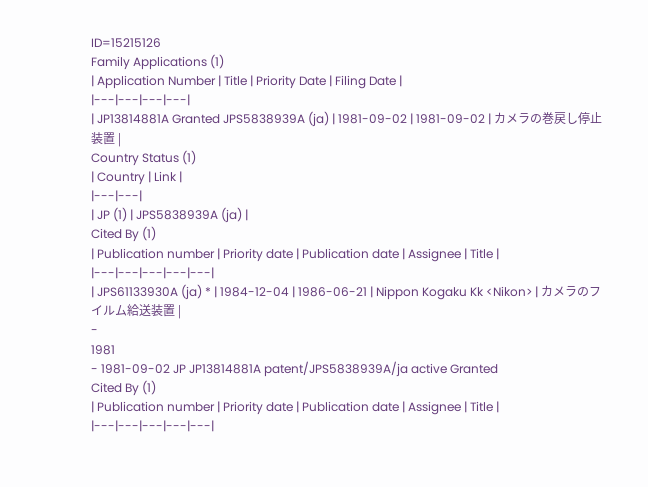ID=15215126
Family Applications (1)
| Application Number | Title | Priority Date | Filing Date |
|---|---|---|---|
| JP13814881A Granted JPS5838939A (ja) | 1981-09-02 | 1981-09-02 | カメラの巻戻し停止装置 |
Country Status (1)
| Country | Link |
|---|---|
| JP (1) | JPS5838939A (ja) |
Cited By (1)
| Publication number | Priority date | Publication date | Assignee | Title |
|---|---|---|---|---|
| JPS61133930A (ja) * | 1984-12-04 | 1986-06-21 | Nippon Kogaku Kk <Nikon> | カメラのフイルム給送装置 |
-
1981
- 1981-09-02 JP JP13814881A patent/JPS5838939A/ja active Granted
Cited By (1)
| Publication number | Priority date | Publication date | Assignee | Title |
|---|---|---|---|---|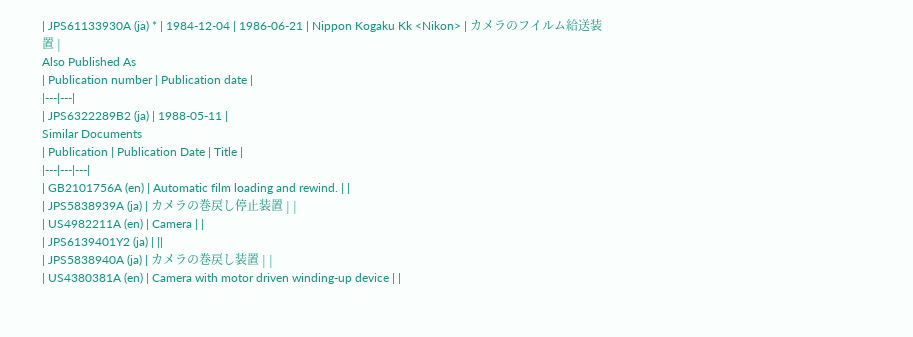| JPS61133930A (ja) * | 1984-12-04 | 1986-06-21 | Nippon Kogaku Kk <Nikon> | カメラのフイルム給送装置 |
Also Published As
| Publication number | Publication date |
|---|---|
| JPS6322289B2 (ja) | 1988-05-11 |
Similar Documents
| Publication | Publication Date | Title |
|---|---|---|
| GB2101756A (en) | Automatic film loading and rewind. | |
| JPS5838939A (ja) | カメラの巻戻し停止装置 | |
| US4982211A (en) | Camera | |
| JPS6139401Y2 (ja) | ||
| JPS5838940A (ja) | カメラの巻戻し装置 | |
| US4380381A (en) | Camera with motor driven winding-up device | |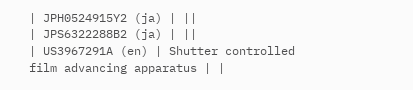| JPH0524915Y2 (ja) | ||
| JPS6322288B2 (ja) | ||
| US3967291A (en) | Shutter controlled film advancing apparatus | |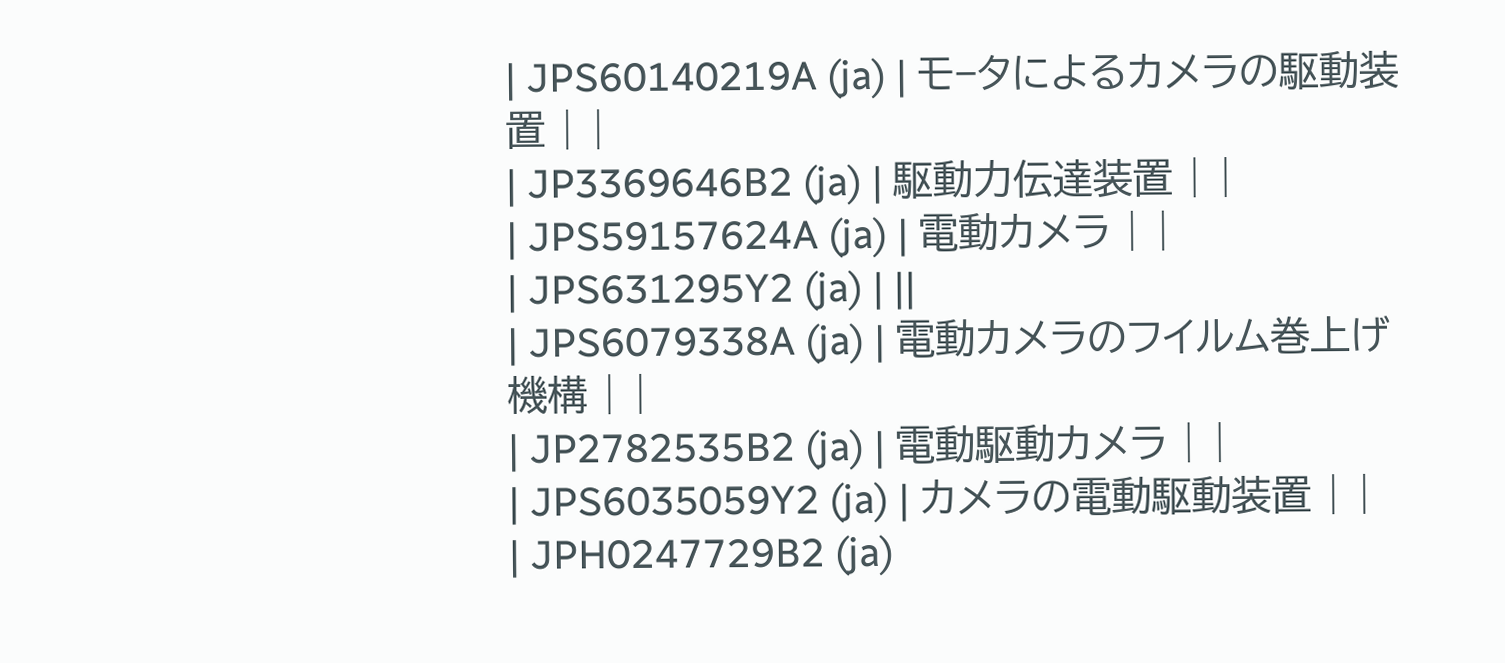| JPS60140219A (ja) | モ−タによるカメラの駆動装置 | |
| JP3369646B2 (ja) | 駆動力伝達装置 | |
| JPS59157624A (ja) | 電動カメラ | |
| JPS631295Y2 (ja) | ||
| JPS6079338A (ja) | 電動カメラのフイルム巻上げ機構 | |
| JP2782535B2 (ja) | 電動駆動カメラ | |
| JPS6035059Y2 (ja) | カメラの電動駆動装置 | |
| JPH0247729B2 (ja)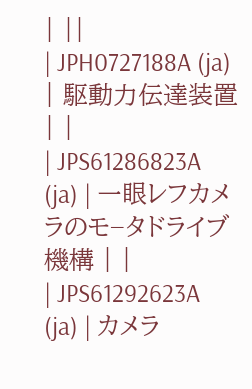| ||
| JPH0727188A (ja) | 駆動力伝達装置 | |
| JPS61286823A (ja) | 一眼レフカメラのモ−タドライブ機構 | |
| JPS61292623A (ja) | カメラ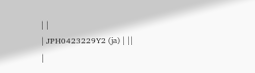| |
| JPH0423229Y2 (ja) | ||
|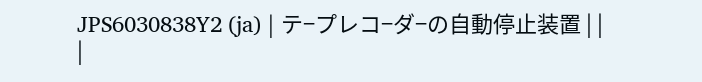JPS6030838Y2 (ja) | テ−プレコ−ダ−の自動停止装置 | |
|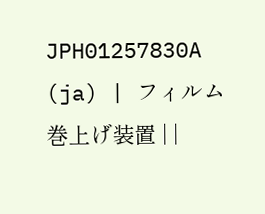JPH01257830A (ja) | フィルム巻上げ装置 | |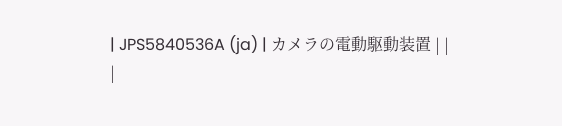| JPS5840536A (ja) | カメラの電動駆動装置 | |
|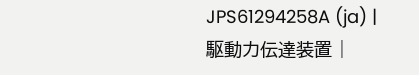JPS61294258A (ja) | 駆動力伝達装置 |